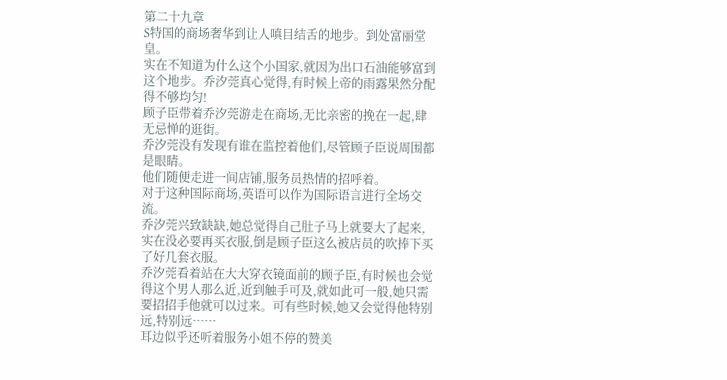第二十九章
S特国的商场奢华到让人嗔目结舌的地步。到处富丽堂皇。
实在不知道为什么这个小国家,就因为出口石油能够富到这个地步。乔汐莞真心觉得,有时候上帝的雨露果然分配得不够均匀!
顾子臣带着乔汐莞游走在商场,无比亲密的挽在一起,肆无忌惮的逛街。
乔汐莞没有发现有谁在监控着他们,尽管顾子臣说周围都是眼睛。
他们随便走进一间店铺,服务员热情的招呼着。
对于这种国际商场,英语可以作为国际语言进行全场交流。
乔汐莞兴致缺缺,她总觉得自己肚子马上就要大了起来,实在没必要再买衣服,倒是顾子臣这么被店员的吹捧下买了好几套衣服。
乔汐莞看着站在大大穿衣镜面前的顾子臣,有时候也会觉得这个男人那么近,近到触手可及,就如此可一般,她只需要招招手他就可以过来。可有些时候,她又会觉得他特别远,特别远……
耳边似乎还听着服务小姐不停的赞美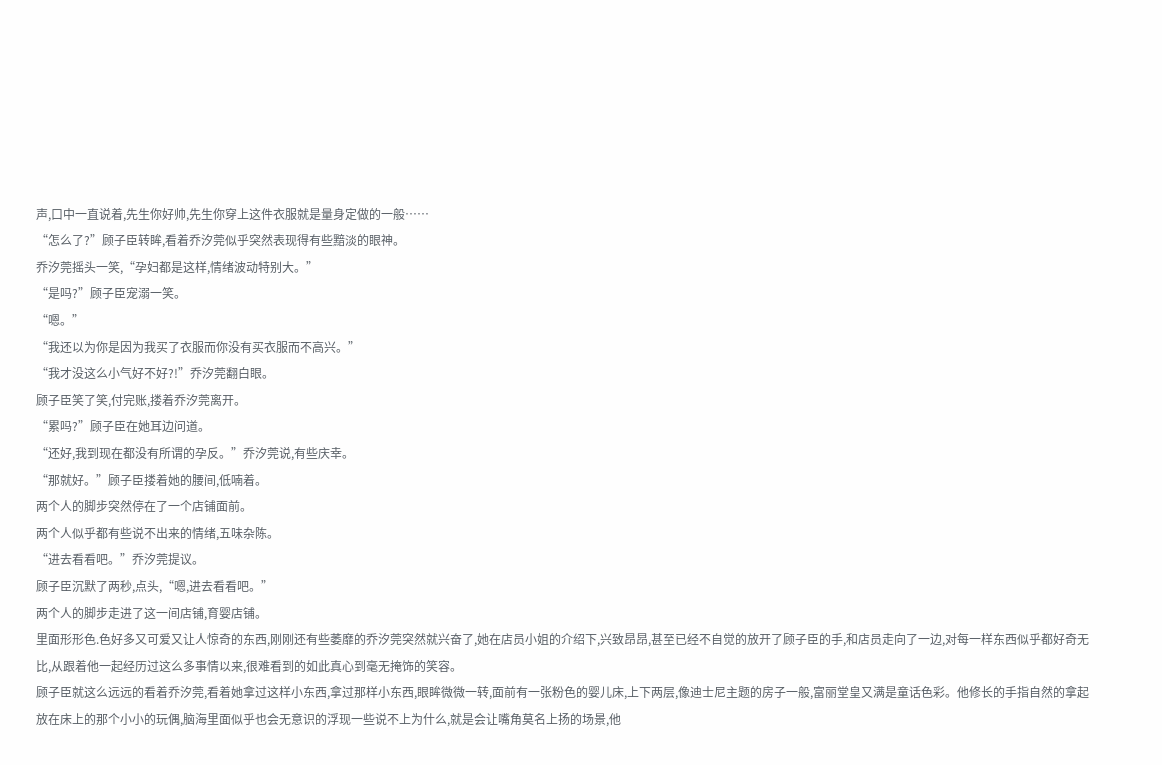声,口中一直说着,先生你好帅,先生你穿上这件衣服就是量身定做的一般……
“怎么了?”顾子臣转眸,看着乔汐莞似乎突然表现得有些黯淡的眼神。
乔汐莞摇头一笑,“孕妇都是这样,情绪波动特别大。”
“是吗?”顾子臣宠溺一笑。
“嗯。”
“我还以为你是因为我买了衣服而你没有买衣服而不高兴。”
“我才没这么小气好不好?!”乔汐莞翻白眼。
顾子臣笑了笑,付完账,搂着乔汐莞离开。
“累吗?”顾子臣在她耳边问道。
“还好,我到现在都没有所谓的孕反。”乔汐莞说,有些庆幸。
“那就好。”顾子臣搂着她的腰间,低喃着。
两个人的脚步突然停在了一个店铺面前。
两个人似乎都有些说不出来的情绪,五味杂陈。
“进去看看吧。”乔汐莞提议。
顾子臣沉默了两秒,点头,“嗯,进去看看吧。”
两个人的脚步走进了这一间店铺,育婴店铺。
里面形形色.色好多又可爱又让人惊奇的东西,刚刚还有些萎靡的乔汐莞突然就兴奋了,她在店员小姐的介绍下,兴致昂昂,甚至已经不自觉的放开了顾子臣的手,和店员走向了一边,对每一样东西似乎都好奇无比,从跟着他一起经历过这么多事情以来,很难看到的如此真心到毫无掩饰的笑容。
顾子臣就这么远远的看着乔汐莞,看着她拿过这样小东西,拿过那样小东西,眼眸微微一转,面前有一张粉色的婴儿床,上下两层,像迪士尼主题的房子一般,富丽堂皇又满是童话色彩。他修长的手指自然的拿起放在床上的那个小小的玩偶,脑海里面似乎也会无意识的浮现一些说不上为什么,就是会让嘴角莫名上扬的场景,他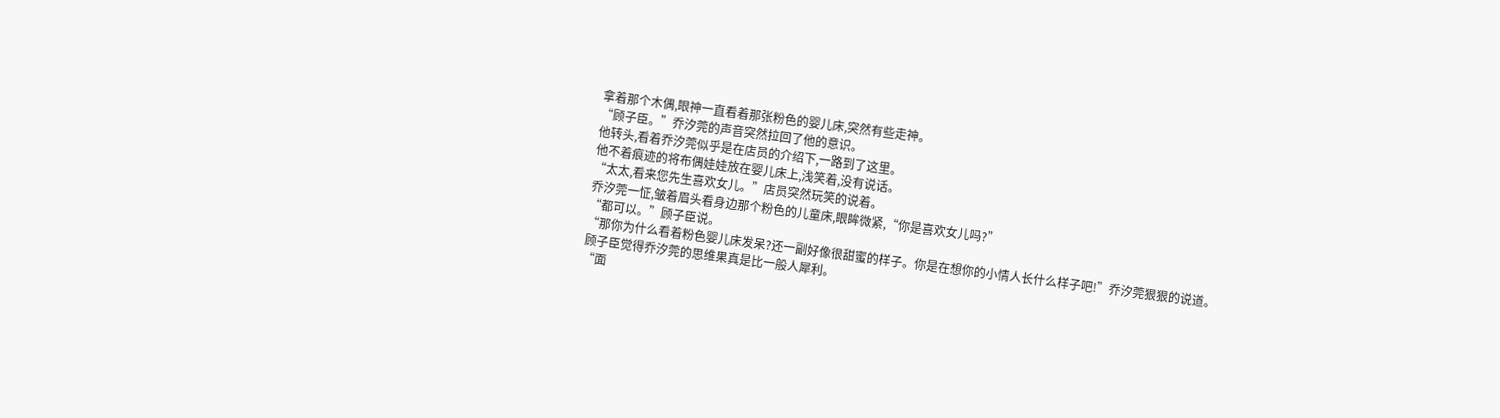拿着那个木偶,眼神一直看着那张粉色的婴儿床,突然有些走神。
“顾子臣。”乔汐莞的声音突然拉回了他的意识。
他转头,看着乔汐莞似乎是在店员的介绍下,一路到了这里。
他不着痕迹的将布偶娃娃放在婴儿床上,浅笑着,没有说话。
“太太,看来您先生喜欢女儿。”店员突然玩笑的说着。
乔汐莞一怔,皱着眉头看身边那个粉色的儿童床,眼眸微紧,“你是喜欢女儿吗?”
“都可以。”顾子臣说。
“那你为什么看着粉色婴儿床发呆?还一副好像很甜蜜的样子。你是在想你的小情人长什么样子吧!”乔汐莞狠狠的说道。
顾子臣觉得乔汐莞的思维果真是比一般人犀利。
“面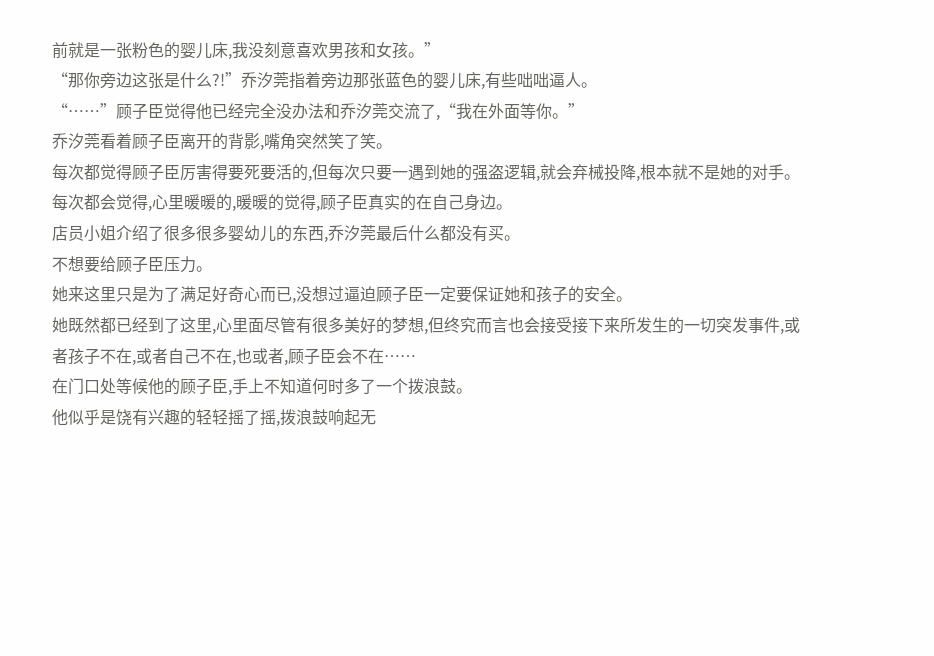前就是一张粉色的婴儿床,我没刻意喜欢男孩和女孩。”
“那你旁边这张是什么?!”乔汐莞指着旁边那张蓝色的婴儿床,有些咄咄逼人。
“……”顾子臣觉得他已经完全没办法和乔汐莞交流了,“我在外面等你。”
乔汐莞看着顾子臣离开的背影,嘴角突然笑了笑。
每次都觉得顾子臣厉害得要死要活的,但每次只要一遇到她的强盗逻辑,就会弃械投降,根本就不是她的对手。每次都会觉得,心里暖暖的,暖暖的觉得,顾子臣真实的在自己身边。
店员小姐介绍了很多很多婴幼儿的东西,乔汐莞最后什么都没有买。
不想要给顾子臣压力。
她来这里只是为了满足好奇心而已,没想过逼迫顾子臣一定要保证她和孩子的安全。
她既然都已经到了这里,心里面尽管有很多美好的梦想,但终究而言也会接受接下来所发生的一切突发事件,或者孩子不在,或者自己不在,也或者,顾子臣会不在……
在门口处等候他的顾子臣,手上不知道何时多了一个拨浪鼓。
他似乎是饶有兴趣的轻轻摇了摇,拨浪鼓响起无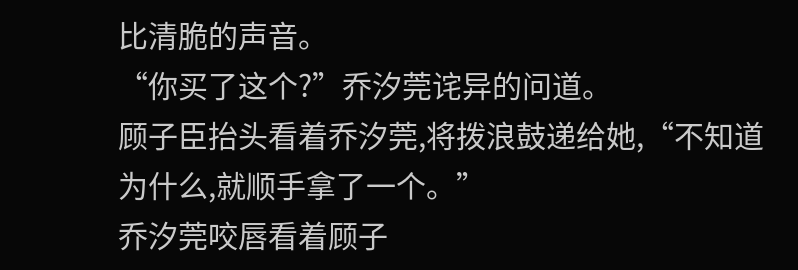比清脆的声音。
“你买了这个?”乔汐莞诧异的问道。
顾子臣抬头看着乔汐莞,将拨浪鼓递给她,“不知道为什么,就顺手拿了一个。”
乔汐莞咬唇看着顾子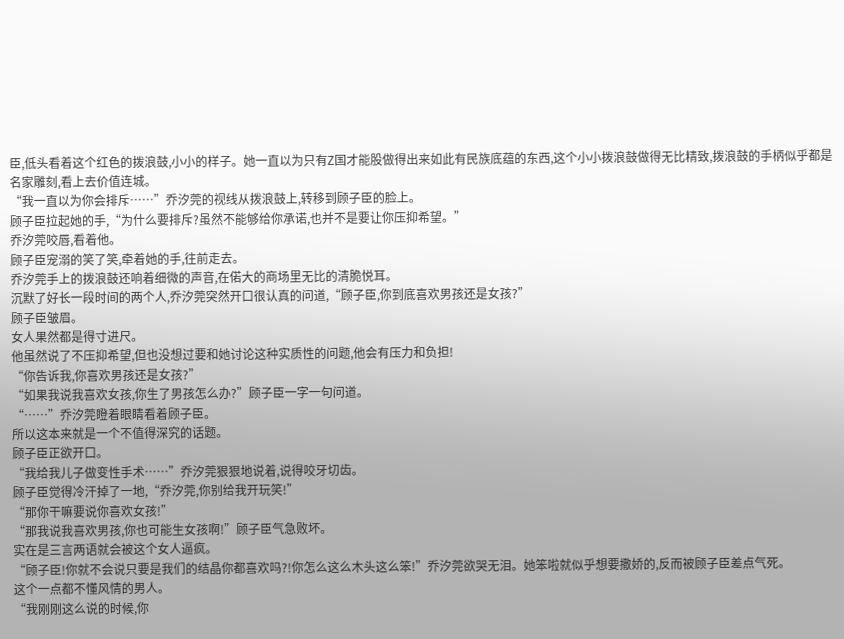臣,低头看着这个红色的拨浪鼓,小小的样子。她一直以为只有Z国才能股做得出来如此有民族底蕴的东西,这个小小拨浪鼓做得无比精致,拨浪鼓的手柄似乎都是名家雕刻,看上去价值连城。
“我一直以为你会排斥……”乔汐莞的视线从拨浪鼓上,转移到顾子臣的脸上。
顾子臣拉起她的手,“为什么要排斥?虽然不能够给你承诺,也并不是要让你压抑希望。”
乔汐莞咬唇,看着他。
顾子臣宠溺的笑了笑,牵着她的手,往前走去。
乔汐莞手上的拨浪鼓还响着细微的声音,在偌大的商场里无比的清脆悦耳。
沉默了好长一段时间的两个人,乔汐莞突然开口很认真的问道,“顾子臣,你到底喜欢男孩还是女孩?”
顾子臣皱眉。
女人果然都是得寸进尺。
他虽然说了不压抑希望,但也没想过要和她讨论这种实质性的问题,他会有压力和负担!
“你告诉我,你喜欢男孩还是女孩?”
“如果我说我喜欢女孩,你生了男孩怎么办?”顾子臣一字一句问道。
“……”乔汐莞瞪着眼睛看着顾子臣。
所以这本来就是一个不值得深究的话题。
顾子臣正欲开口。
“我给我儿子做变性手术……”乔汐莞狠狠地说着,说得咬牙切齿。
顾子臣觉得冷汗掉了一地,“乔汐莞,你别给我开玩笑!”
“那你干嘛要说你喜欢女孩!”
“那我说我喜欢男孩,你也可能生女孩啊!”顾子臣气急败坏。
实在是三言两语就会被这个女人逼疯。
“顾子臣!你就不会说只要是我们的结晶你都喜欢吗?!你怎么这么木头这么笨!”乔汐莞欲哭无泪。她笨啦就似乎想要撒娇的,反而被顾子臣差点气死。
这个一点都不懂风情的男人。
“我刚刚这么说的时候,你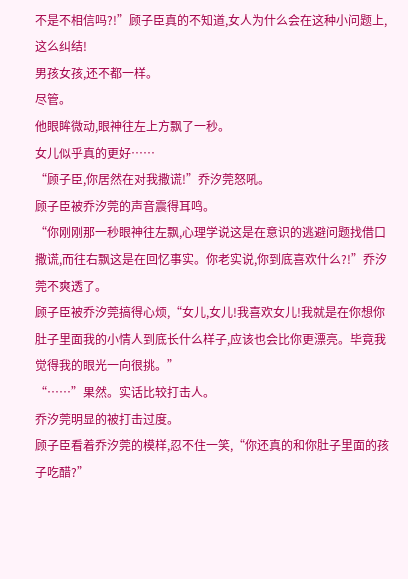不是不相信吗?!”顾子臣真的不知道,女人为什么会在这种小问题上,这么纠结!
男孩女孩,还不都一样。
尽管。
他眼眸微动,眼神往左上方飘了一秒。
女儿似乎真的更好……
“顾子臣,你居然在对我撒谎!”乔汐莞怒吼。
顾子臣被乔汐莞的声音震得耳鸣。
“你刚刚那一秒眼神往左飘,心理学说这是在意识的逃避问题找借口撒谎,而往右飘这是在回忆事实。你老实说,你到底喜欢什么?!”乔汐莞不爽透了。
顾子臣被乔汐莞搞得心烦,“女儿,女儿!我喜欢女儿!我就是在你想你肚子里面我的小情人到底长什么样子,应该也会比你更漂亮。毕竟我觉得我的眼光一向很挑。”
“……”果然。实话比较打击人。
乔汐莞明显的被打击过度。
顾子臣看着乔汐莞的模样,忍不住一笑,“你还真的和你肚子里面的孩子吃醋?”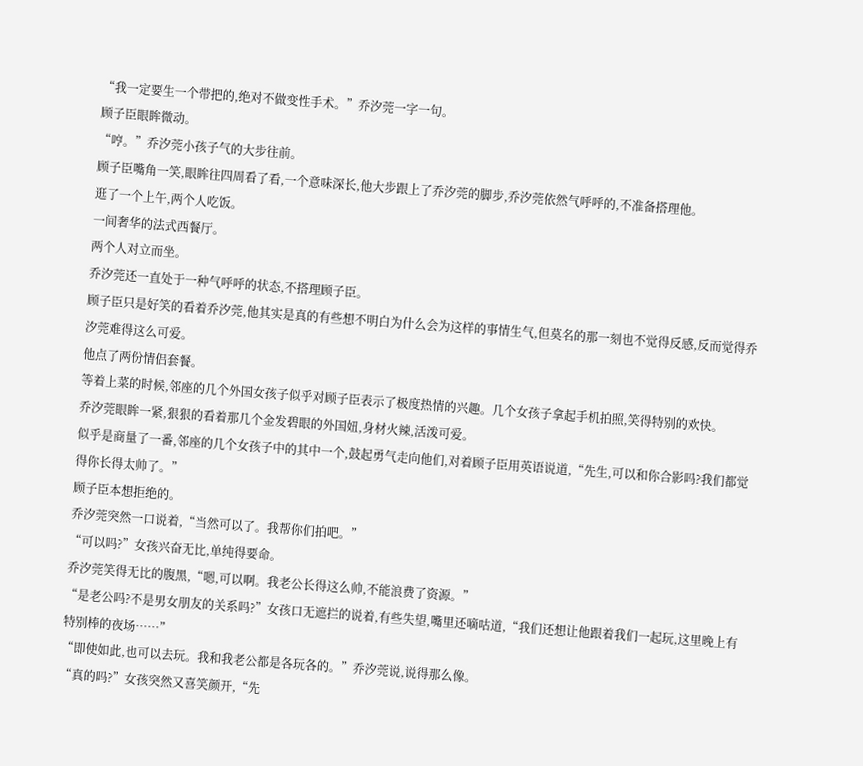“我一定要生一个带把的,绝对不做变性手术。”乔汐莞一字一句。
顾子臣眼眸微动。
“哼。”乔汐莞小孩子气的大步往前。
顾子臣嘴角一笑,眼眸往四周看了看,一个意味深长,他大步跟上了乔汐莞的脚步,乔汐莞依然气呼呼的,不准备搭理他。
逛了一个上午,两个人吃饭。
一间奢华的法式西餐厅。
两个人对立而坐。
乔汐莞还一直处于一种气呼呼的状态,不搭理顾子臣。
顾子臣只是好笑的看着乔汐莞,他其实是真的有些想不明白为什么会为这样的事情生气,但莫名的那一刻也不觉得反感,反而觉得乔汐莞难得这么可爱。
他点了两份情侣套餐。
等着上菜的时候,邻座的几个外国女孩子似乎对顾子臣表示了极度热情的兴趣。几个女孩子拿起手机拍照,笑得特别的欢快。
乔汐莞眼眸一紧,狠狠的看着那几个金发碧眼的外国妞,身材火辣,活泼可爱。
似乎是商量了一番,邻座的几个女孩子中的其中一个,鼓起勇气走向他们,对着顾子臣用英语说道,“先生,可以和你合影吗?我们都觉得你长得太帅了。”
顾子臣本想拒绝的。
乔汐莞突然一口说着,“当然可以了。我帮你们拍吧。”
“可以吗?”女孩兴奋无比,单纯得要命。
乔汐莞笑得无比的腹黑,“嗯,可以啊。我老公长得这么帅,不能浪费了资源。”
“是老公吗?不是男女朋友的关系吗?”女孩口无遮拦的说着,有些失望,嘴里还嘀咕道,“我们还想让他跟着我们一起玩,这里晚上有特别棒的夜场……”
“即使如此,也可以去玩。我和我老公都是各玩各的。”乔汐莞说,说得那么像。
“真的吗?”女孩突然又喜笑颜开,“先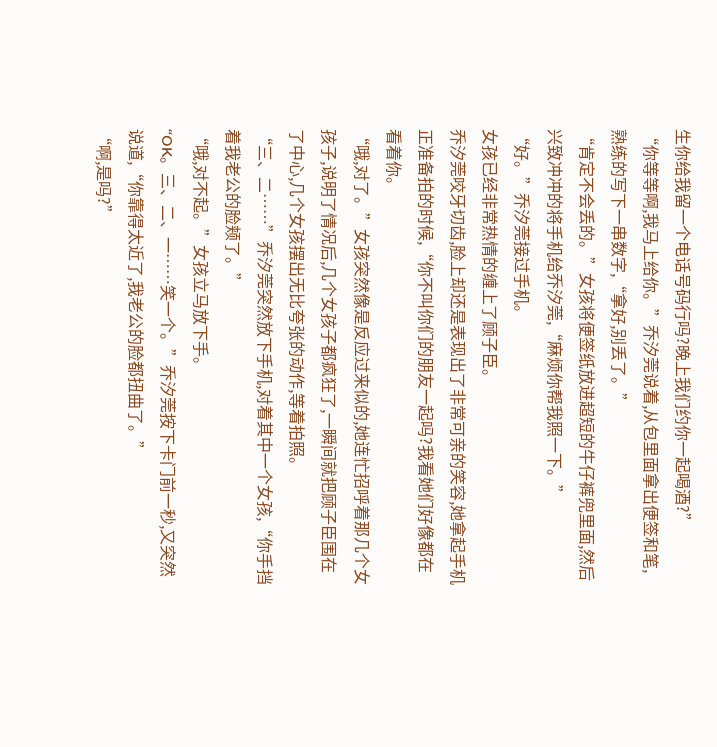生你给我留一个电话号码行吗?晚上我们约你一起喝酒?”
“你等等啊,我马上给你。”乔汐莞说着,从包里面拿出便签和笔,熟练的写下一串数字,“拿好,别丢了。”
“肯定不会丢的。”女孩将便签纸放进超短的牛仔裤兜里面,然后兴致冲冲的将手机给乔汐莞,“麻烦你帮我照一下。”
“好。”乔汐莞接过手机。
女孩已经非常热情的缠上了顾子臣。
乔汐莞咬牙切齿,脸上却还是表现出了非常可亲的笑容,她拿起手机正准备拍的时候,“你不叫你们的朋友一起吗?我看她们好像都在看着你。
“哦,对了。”女孩突然像是反应过来似的,她连忙招呼着那几个女孩子,说明了情况后,几个女孩子都疯狂了,一瞬间就把顾子臣围在了中心,几个女孩摆出无比夸张的动作,等着拍照。
“三、二……”乔汐莞突然放下手机,对着其中一个女孩,“你手挡着我老公的脸颊了。”
“哦,对不起。”女孩立马放下手。
“OK。三、二、一……笑一个。”乔汐莞按下卡门前一秒,又突然说道,“你靠得太近了,我老公的脸都扭曲了。”
“啊,是吗?”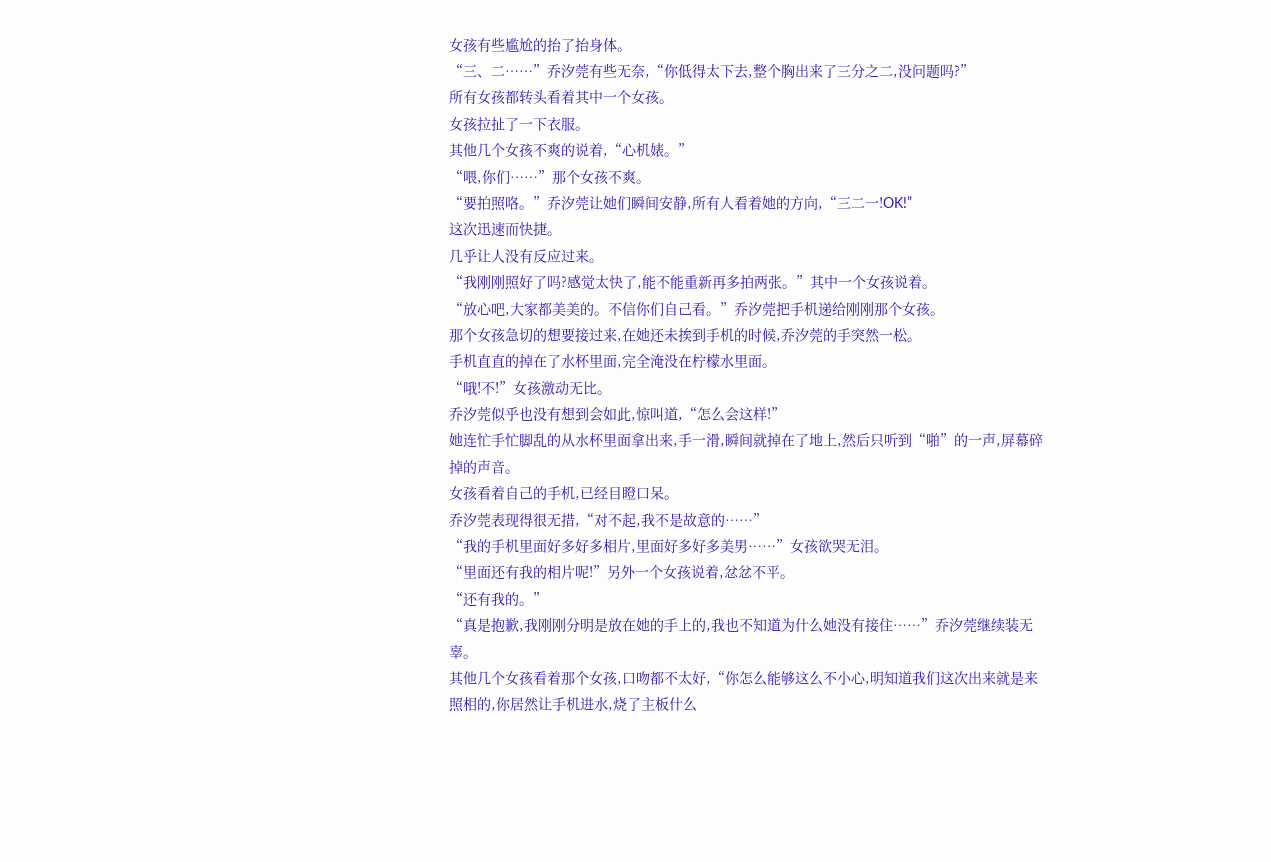女孩有些尴尬的抬了抬身体。
“三、二……”乔汐莞有些无奈,“你低得太下去,整个胸出来了三分之二,没问题吗?”
所有女孩都转头看着其中一个女孩。
女孩拉扯了一下衣服。
其他几个女孩不爽的说着,“心机婊。”
“喂,你们……”那个女孩不爽。
“要拍照咯。”乔汐莞让她们瞬间安静,所有人看着她的方向,“三二一!OK!”
这次迅速而快捷。
几乎让人没有反应过来。
“我刚刚照好了吗?感觉太快了,能不能重新再多拍两张。”其中一个女孩说着。
“放心吧,大家都美美的。不信你们自己看。”乔汐莞把手机递给刚刚那个女孩。
那个女孩急切的想要接过来,在她还未挨到手机的时候,乔汐莞的手突然一松。
手机直直的掉在了水杯里面,完全淹没在柠檬水里面。
“哦!不!”女孩激动无比。
乔汐莞似乎也没有想到会如此,惊叫道,“怎么会这样!”
她连忙手忙脚乱的从水杯里面拿出来,手一滑,瞬间就掉在了地上,然后只听到“啪”的一声,屏幕碎掉的声音。
女孩看着自己的手机,已经目瞪口呆。
乔汐莞表现得很无措,“对不起,我不是故意的……”
“我的手机里面好多好多相片,里面好多好多美男……”女孩欲哭无泪。
“里面还有我的相片呢!”另外一个女孩说着,忿忿不平。
“还有我的。”
“真是抱歉,我刚刚分明是放在她的手上的,我也不知道为什么她没有接住……”乔汐莞继续装无辜。
其他几个女孩看着那个女孩,口吻都不太好,“你怎么能够这么不小心,明知道我们这次出来就是来照相的,你居然让手机进水,烧了主板什么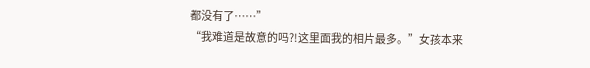都没有了……”
“我难道是故意的吗?!这里面我的相片最多。”女孩本来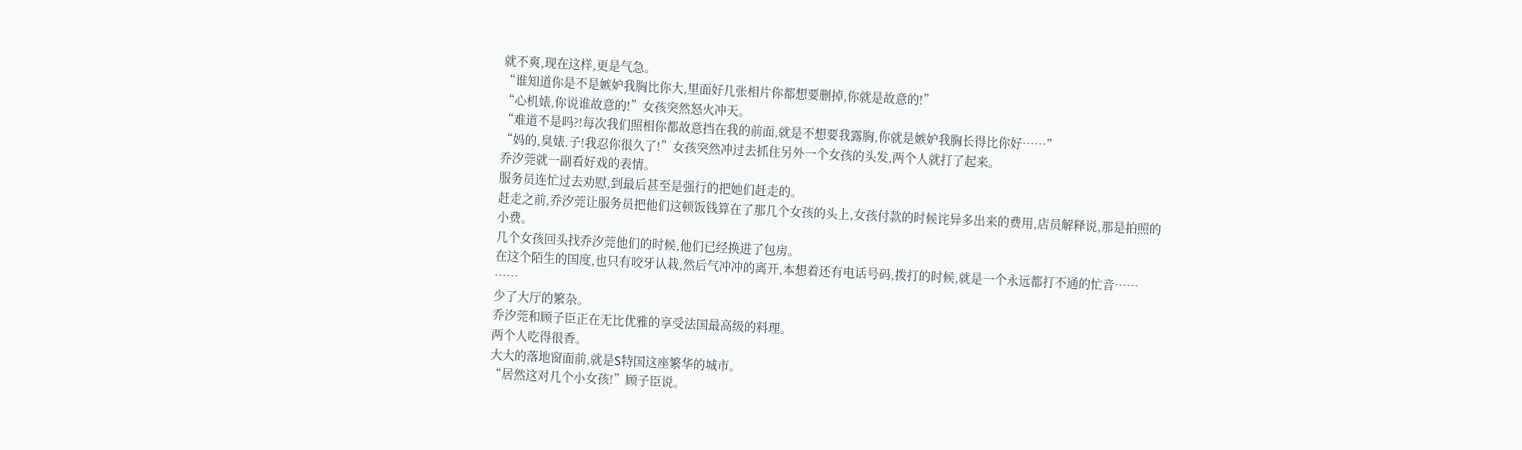就不爽,现在这样,更是气急。
“谁知道你是不是嫉妒我胸比你大,里面好几张相片你都想要删掉,你就是故意的!”
“心机婊,你说谁故意的!”女孩突然怒火冲天。
“难道不是吗?!每次我们照相你都故意挡在我的前面,就是不想要我露胸,你就是嫉妒我胸长得比你好……”
“妈的,臭婊.子!我忍你很久了!”女孩突然冲过去抓住另外一个女孩的头发,两个人就打了起来。
乔汐莞就一副看好戏的表情。
服务员连忙过去劝慰,到最后甚至是强行的把她们赶走的。
赶走之前,乔汐莞让服务员把他们这顿饭钱算在了那几个女孩的头上,女孩付款的时候诧异多出来的费用,店员解释说,那是拍照的小费。
几个女孩回头找乔汐莞他们的时候,他们已经换进了包房。
在这个陌生的国度,也只有咬牙认栽,然后气冲冲的离开,本想着还有电话号码,拨打的时候,就是一个永远都打不通的忙音……
……
少了大厅的繁杂。
乔汐莞和顾子臣正在无比优雅的享受法国最高级的料理。
两个人吃得很香。
大大的落地窗面前,就是S特国这座繁华的城市。
“居然这对几个小女孩!”顾子臣说。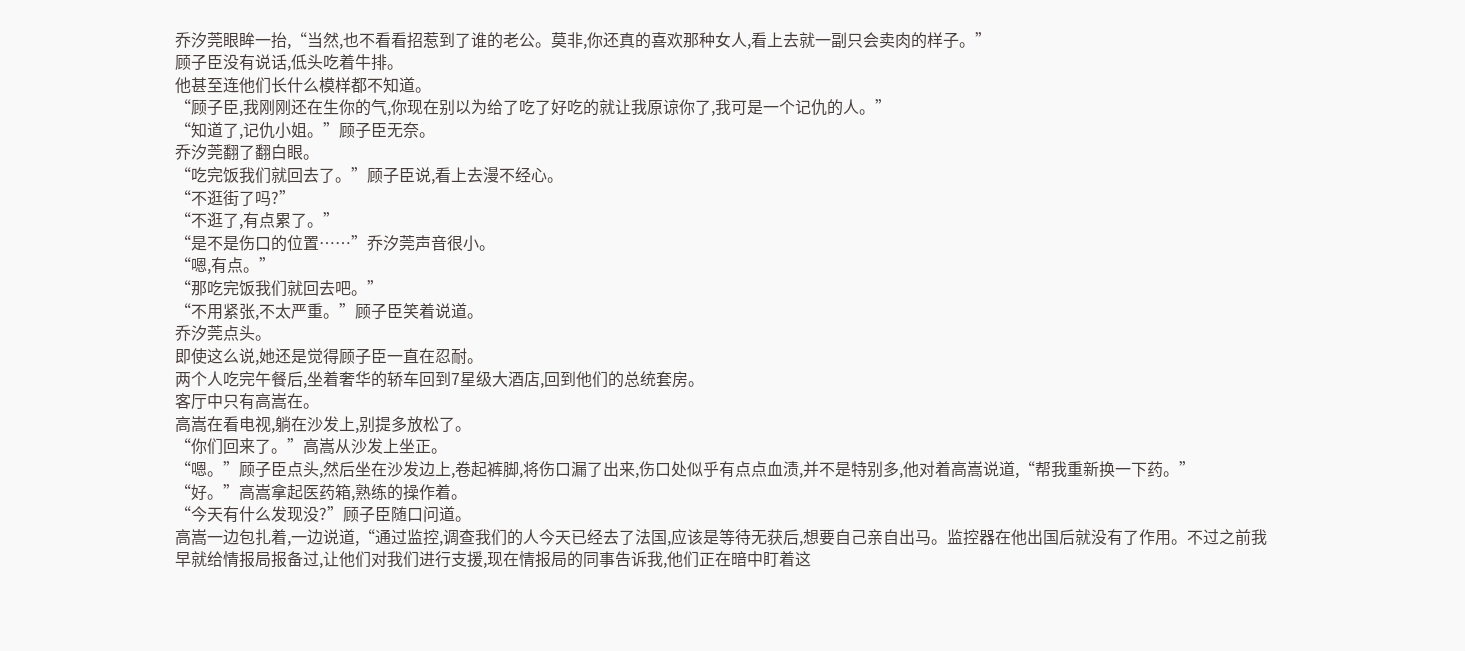乔汐莞眼眸一抬,“当然,也不看看招惹到了谁的老公。莫非,你还真的喜欢那种女人,看上去就一副只会卖肉的样子。”
顾子臣没有说话,低头吃着牛排。
他甚至连他们长什么模样都不知道。
“顾子臣,我刚刚还在生你的气,你现在别以为给了吃了好吃的就让我原谅你了,我可是一个记仇的人。”
“知道了,记仇小姐。”顾子臣无奈。
乔汐莞翻了翻白眼。
“吃完饭我们就回去了。”顾子臣说,看上去漫不经心。
“不逛街了吗?”
“不逛了,有点累了。”
“是不是伤口的位置……”乔汐莞声音很小。
“嗯,有点。”
“那吃完饭我们就回去吧。”
“不用紧张,不太严重。”顾子臣笑着说道。
乔汐莞点头。
即使这么说,她还是觉得顾子臣一直在忍耐。
两个人吃完午餐后,坐着奢华的轿车回到7星级大酒店,回到他们的总统套房。
客厅中只有高嵩在。
高嵩在看电视,躺在沙发上,别提多放松了。
“你们回来了。”高嵩从沙发上坐正。
“嗯。”顾子臣点头,然后坐在沙发边上,卷起裤脚,将伤口漏了出来,伤口处似乎有点点血渍,并不是特别多,他对着高嵩说道,“帮我重新换一下药。”
“好。”高嵩拿起医药箱,熟练的操作着。
“今天有什么发现没?”顾子臣随口问道。
高嵩一边包扎着,一边说道,“通过监控,调查我们的人今天已经去了法国,应该是等待无获后,想要自己亲自出马。监控器在他出国后就没有了作用。不过之前我早就给情报局报备过,让他们对我们进行支援,现在情报局的同事告诉我,他们正在暗中盯着这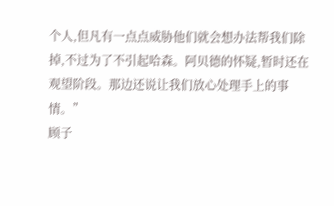个人,但凡有一点点威胁他们就会想办法帮我们除掉,不过为了不引起哈森。阿贝德的怀疑,暂时还在观望阶段。那边还说让我们放心处理手上的事情。”
顾子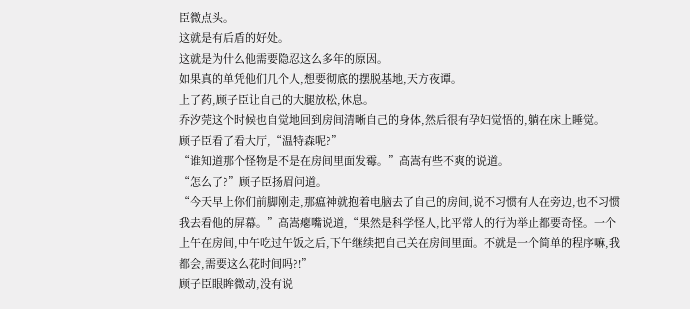臣微点头。
这就是有后盾的好处。
这就是为什么他需要隐忍这么多年的原因。
如果真的单凭他们几个人,想要彻底的摆脱基地,天方夜谭。
上了药,顾子臣让自己的大腿放松,休息。
乔汐莞这个时候也自觉地回到房间清晰自己的身体,然后很有孕妇觉悟的,躺在床上睡觉。
顾子臣看了看大厅,“温特森呢?”
“谁知道那个怪物是不是在房间里面发霉。”高嵩有些不爽的说道。
“怎么了?”顾子臣扬眉问道。
“今天早上你们前脚刚走,那瘟神就抱着电脑去了自己的房间,说不习惯有人在旁边,也不习惯我去看他的屏幕。”高嵩瘪嘴说道,“果然是科学怪人,比平常人的行为举止都要奇怪。一个上午在房间,中午吃过午饭之后,下午继续把自己关在房间里面。不就是一个简单的程序嘛,我都会,需要这么花时间吗?!”
顾子臣眼眸微动,没有说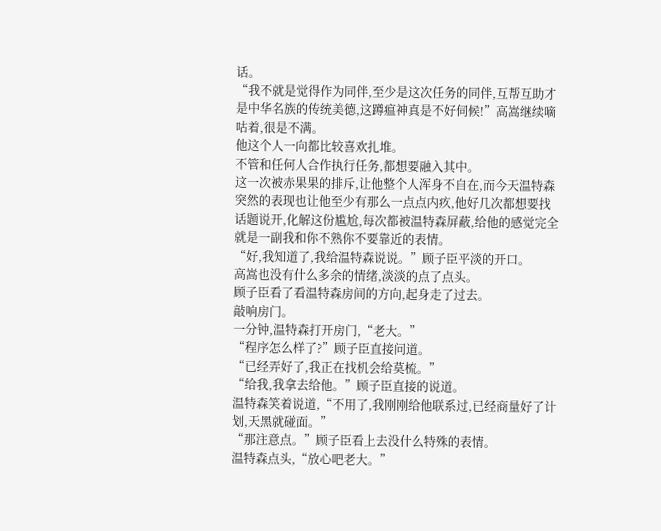话。
“我不就是觉得作为同伴,至少是这次任务的同伴,互帮互助才是中华名族的传统美德,这蹲瘟神真是不好伺候!”高嵩继续嘀咕着,很是不满。
他这个人一向都比较喜欢扎堆。
不管和任何人合作执行任务,都想要融入其中。
这一次被赤果果的排斥,让他整个人浑身不自在,而今天温特森突然的表现也让他至少有那么一点点内疚,他好几次都想要找话题说开,化解这份尴尬,每次都被温特森屏蔽,给他的感觉完全就是一副我和你不熟你不要靠近的表情。
“好,我知道了,我给温特森说说。”顾子臣平淡的开口。
高嵩也没有什么多余的情绪,淡淡的点了点头。
顾子臣看了看温特森房间的方向,起身走了过去。
敲响房门。
一分钟,温特森打开房门,“老大。”
“程序怎么样了?”顾子臣直接问道。
“已经弄好了,我正在找机会给莫梳。”
“给我,我拿去给他。”顾子臣直接的说道。
温特森笑着说道,“不用了,我刚刚给他联系过,已经商量好了计划,天黑就碰面。”
“那注意点。”顾子臣看上去没什么特殊的表情。
温特森点头,“放心吧老大。”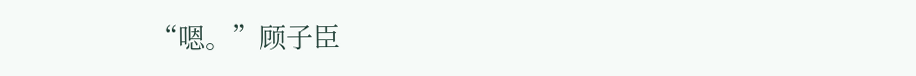“嗯。”顾子臣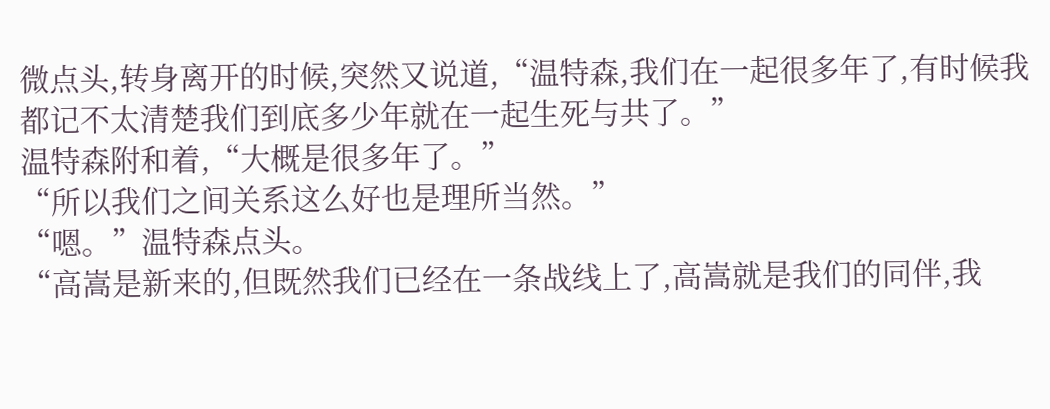微点头,转身离开的时候,突然又说道,“温特森,我们在一起很多年了,有时候我都记不太清楚我们到底多少年就在一起生死与共了。”
温特森附和着,“大概是很多年了。”
“所以我们之间关系这么好也是理所当然。”
“嗯。”温特森点头。
“高嵩是新来的,但既然我们已经在一条战线上了,高嵩就是我们的同伴,我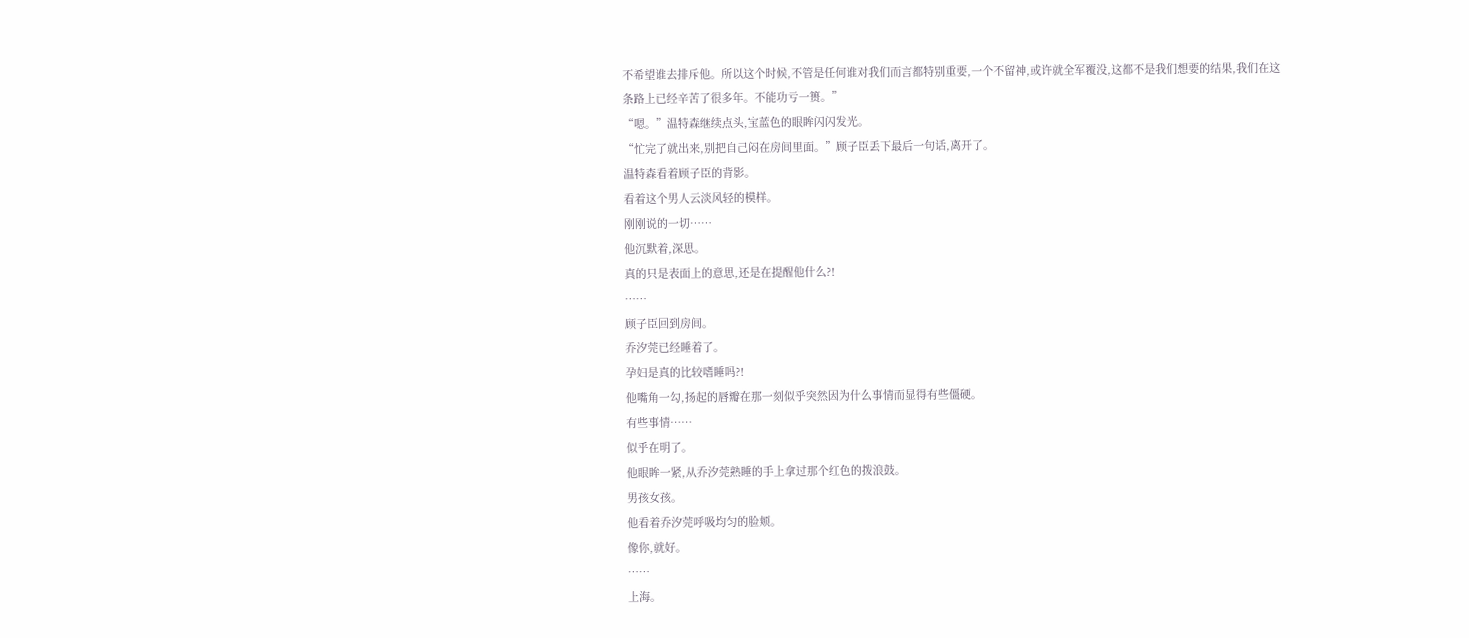不希望谁去排斥他。所以这个时候,不管是任何谁对我们而言都特别重要,一个不留神,或许就全军覆没,这都不是我们想要的结果,我们在这条路上已经辛苦了很多年。不能功亏一篑。”
“嗯。”温特森继续点头,宝蓝色的眼眸闪闪发光。
“忙完了就出来,别把自己闷在房间里面。”顾子臣丢下最后一句话,离开了。
温特森看着顾子臣的背影。
看着这个男人云淡风轻的模样。
刚刚说的一切……
他沉默着,深思。
真的只是表面上的意思,还是在提醒他什么?!
……
顾子臣回到房间。
乔汐莞已经睡着了。
孕妇是真的比较嗜睡吗?!
他嘴角一勾,扬起的唇瓣在那一刻似乎突然因为什么事情而显得有些僵硬。
有些事情……
似乎在明了。
他眼眸一紧,从乔汐莞熟睡的手上拿过那个红色的拨浪鼓。
男孩女孩。
他看着乔汐莞呼吸均匀的脸颊。
像你,就好。
……
上海。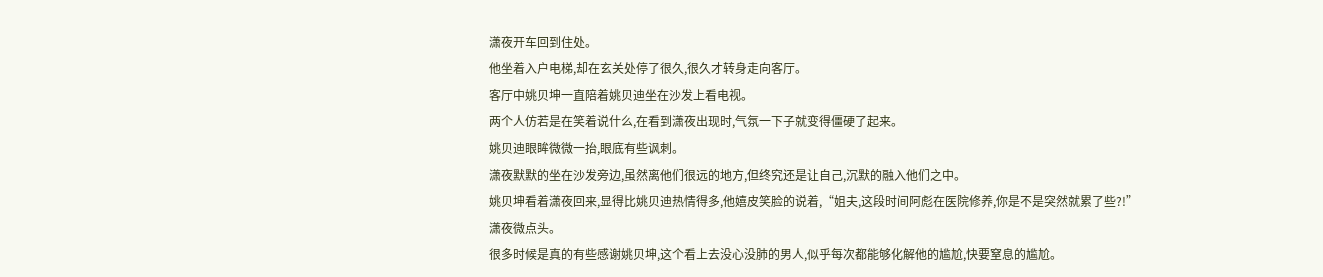潇夜开车回到住处。
他坐着入户电梯,却在玄关处停了很久,很久才转身走向客厅。
客厅中姚贝坤一直陪着姚贝迪坐在沙发上看电视。
两个人仿若是在笑着说什么,在看到潇夜出现时,气氛一下子就变得僵硬了起来。
姚贝迪眼眸微微一抬,眼底有些讽刺。
潇夜默默的坐在沙发旁边,虽然离他们很远的地方,但终究还是让自己,沉默的融入他们之中。
姚贝坤看着潇夜回来,显得比姚贝迪热情得多,他嬉皮笑脸的说着,“姐夫,这段时间阿彪在医院修养,你是不是突然就累了些?!”
潇夜微点头。
很多时候是真的有些感谢姚贝坤,这个看上去没心没肺的男人,似乎每次都能够化解他的尴尬,快要窒息的尴尬。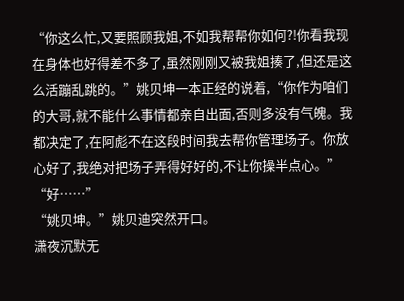“你这么忙,又要照顾我姐,不如我帮帮你如何?!你看我现在身体也好得差不多了,虽然刚刚又被我姐揍了,但还是这么活蹦乱跳的。”姚贝坤一本正经的说着,“你作为咱们的大哥,就不能什么事情都亲自出面,否则多没有气魄。我都决定了,在阿彪不在这段时间我去帮你管理场子。你放心好了,我绝对把场子弄得好好的,不让你操半点心。”
“好……”
“姚贝坤。”姚贝迪突然开口。
潇夜沉默无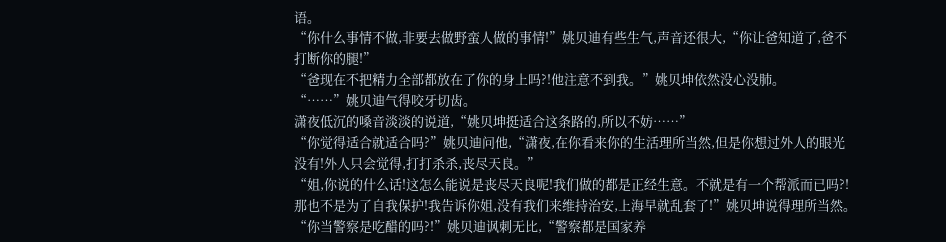语。
“你什么事情不做,非要去做野蛮人做的事情!”姚贝迪有些生气,声音还很大,“你让爸知道了,爸不打断你的腿!”
“爸现在不把精力全部都放在了你的身上吗?!他注意不到我。”姚贝坤依然没心没肺。
“……”姚贝迪气得咬牙切齿。
潇夜低沉的嗓音淡淡的说道,“姚贝坤挺适合这条路的,所以不妨……”
“你觉得适合就适合吗?”姚贝迪问他,“潇夜,在你看来你的生活理所当然,但是你想过外人的眼光没有!外人只会觉得,打打杀杀,丧尽天良。”
“姐,你说的什么话!这怎么能说是丧尽天良呢!我们做的都是正经生意。不就是有一个帮派而已吗?!那也不是为了自我保护!我告诉你姐,没有我们来维持治安,上海早就乱套了!”姚贝坤说得理所当然。
“你当警察是吃醋的吗?!”姚贝迪讽刺无比,“警察都是国家养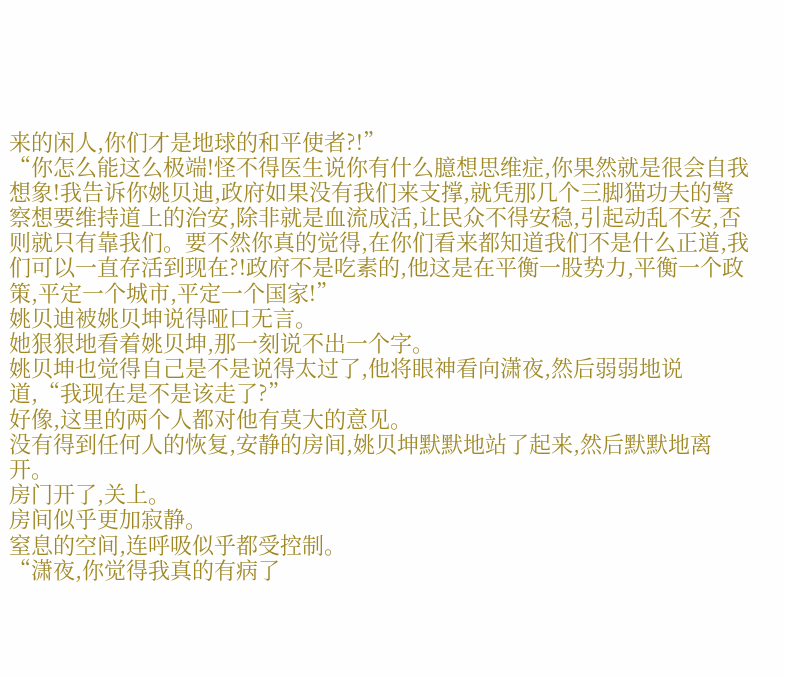来的闲人,你们才是地球的和平使者?!”
“你怎么能这么极端!怪不得医生说你有什么臆想思维症,你果然就是很会自我想象!我告诉你姚贝迪,政府如果没有我们来支撑,就凭那几个三脚猫功夫的警察想要维持道上的治安,除非就是血流成活,让民众不得安稳,引起动乱不安,否则就只有靠我们。要不然你真的觉得,在你们看来都知道我们不是什么正道,我们可以一直存活到现在?!政府不是吃素的,他这是在平衡一股势力,平衡一个政策,平定一个城市,平定一个国家!”
姚贝迪被姚贝坤说得哑口无言。
她狠狠地看着姚贝坤,那一刻说不出一个字。
姚贝坤也觉得自己是不是说得太过了,他将眼神看向潇夜,然后弱弱地说道,“我现在是不是该走了?”
好像,这里的两个人都对他有莫大的意见。
没有得到任何人的恢复,安静的房间,姚贝坤默默地站了起来,然后默默地离开。
房门开了,关上。
房间似乎更加寂静。
窒息的空间,连呼吸似乎都受控制。
“潇夜,你觉得我真的有病了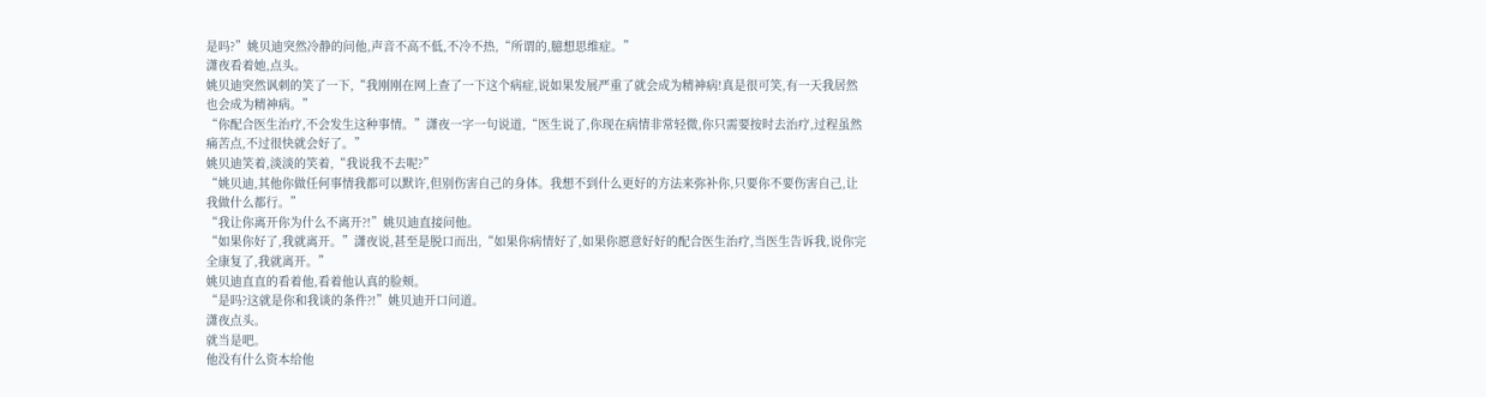是吗?”姚贝迪突然冷静的问他,声音不高不低,不冷不热,“所谓的,臆想思维症。”
潇夜看着她,点头。
姚贝迪突然讽刺的笑了一下,“我刚刚在网上查了一下这个病症,说如果发展严重了就会成为精神病!真是很可笑,有一天我居然也会成为精神病。”
“你配合医生治疗,不会发生这种事情。”潇夜一字一句说道,“医生说了,你现在病情非常轻微,你只需要按时去治疗,过程虽然痛苦点,不过很快就会好了。”
姚贝迪笑着,淡淡的笑着,“我说我不去呢?”
“姚贝迪,其他你做任何事情我都可以默许,但别伤害自己的身体。我想不到什么更好的方法来弥补你,只要你不要伤害自己,让我做什么都行。”
“我让你离开你为什么不离开?!”姚贝迪直接问他。
“如果你好了,我就离开。”潇夜说,甚至是脱口而出,“如果你病情好了,如果你愿意好好的配合医生治疗,当医生告诉我,说你完全康复了,我就离开。”
姚贝迪直直的看着他,看着他认真的脸颊。
“是吗?这就是你和我谈的条件?!”姚贝迪开口问道。
潇夜点头。
就当是吧。
他没有什么资本给他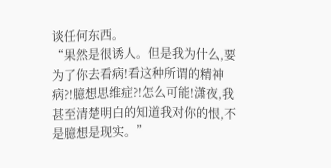谈任何东西。
“果然是很诱人。但是我为什么,要为了你去看病!看这种所谓的精神病?!臆想思维症?!怎么可能!潇夜,我甚至清楚明白的知道我对你的恨,不是臆想是现实。”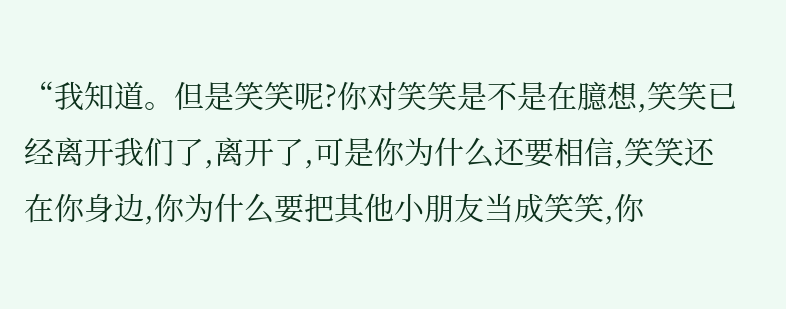“我知道。但是笑笑呢?你对笑笑是不是在臆想,笑笑已经离开我们了,离开了,可是你为什么还要相信,笑笑还在你身边,你为什么要把其他小朋友当成笑笑,你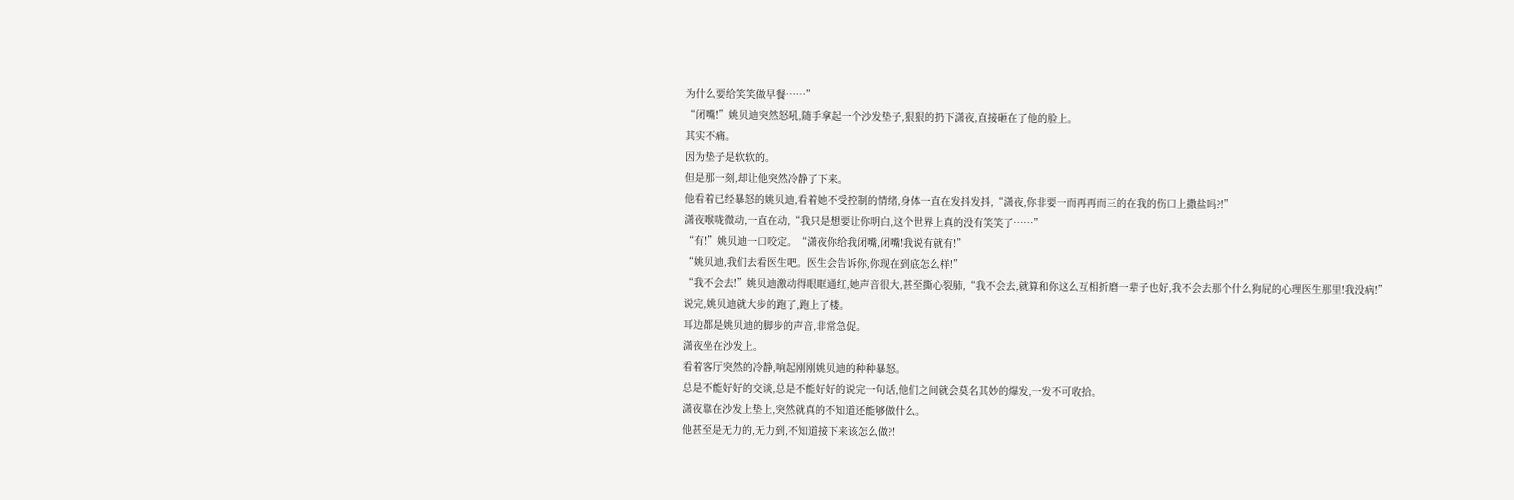为什么要给笑笑做早餐……”
“闭嘴!”姚贝迪突然怒吼,随手拿起一个沙发垫子,狠狠的扔下潇夜,直接砸在了他的脸上。
其实不痛。
因为垫子是软软的。
但是那一刻,却让他突然冷静了下来。
他看着已经暴怒的姚贝迪,看着她不受控制的情绪,身体一直在发抖发抖,“潇夜,你非要一而再再而三的在我的伤口上撒盐吗?!”
潇夜喉咙微动,一直在动,“我只是想要让你明白,这个世界上真的没有笑笑了……”
“有!”姚贝迪一口咬定。“潇夜你给我闭嘴,闭嘴!我说有就有!”
“姚贝迪,我们去看医生吧。医生会告诉你,你现在到底怎么样!”
“我不会去!”姚贝迪激动得眼眶通红,她声音很大,甚至撕心裂肺,“我不会去,就算和你这么互相折磨一辈子也好,我不会去那个什么狗屁的心理医生那里!我没病!”
说完,姚贝迪就大步的跑了,跑上了楼。
耳边都是姚贝迪的脚步的声音,非常急促。
潇夜坐在沙发上。
看着客厅突然的冷静,响起刚刚姚贝迪的种种暴怒。
总是不能好好的交谈,总是不能好好的说完一句话,他们之间就会莫名其妙的爆发,一发不可收拾。
潇夜靠在沙发上垫上,突然就真的不知道还能够做什么。
他甚至是无力的,无力到,不知道接下来该怎么做?!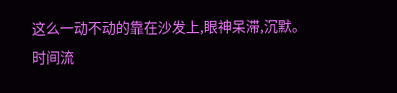这么一动不动的靠在沙发上,眼神呆滞,沉默。
时间流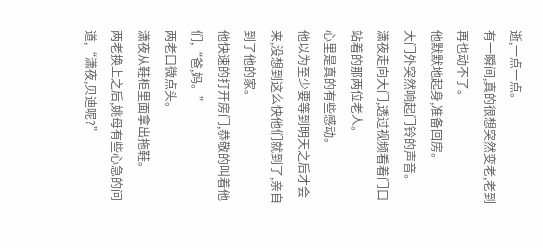逝,一点一点。
有一瞬间,真的很想突然变老,老到再也动不了。
他默默地起身,准备回房。
大门外突然响起门铃的声音。
潇夜走向大门,透过视频看着门口站着的那两位老人。
心里是真的有些感动。
他以为至少要等到明天之后才会来,没想到这么快他们就到了,亲自到了他的家。
他快速的打开房门,恭敬的叫着他们,“爸,妈。”
两老口微点头。
潇夜从鞋柜里面拿出拖鞋。
两老换上之后,姚母有些心急的问道,“潇夜,贝迪呢?”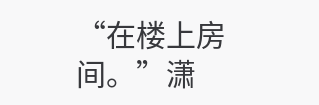“在楼上房间。”潇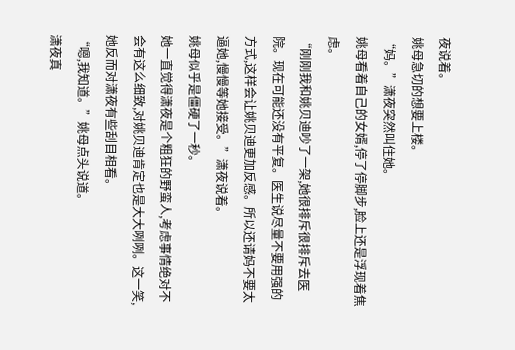夜说着。
姚母急切的想要上楼。
“妈。”潇夜突然叫住她。
姚母看着自己的女婿,停了停脚步,脸上还是浮现着焦虑。
“刚刚我和姚贝迪吵了一架,她很排斥很排斥去医院。现在可能还没有平复。医生说尽量不要用强的方式,这样会让姚贝迪更加反感。所以还请妈不要太逼她,慢慢等她接受。”潇夜说着。
姚母似乎是僵硬了一秒。
她一直觉得潇夜是个粗狂的野蛮人,考虑事情绝对不会有这么细致,对姚贝迪肯定也是大大咧咧。这一笑,她反而对潇夜有些刮目相看。
“嗯,我知道。”姚母点头说道。
潇夜真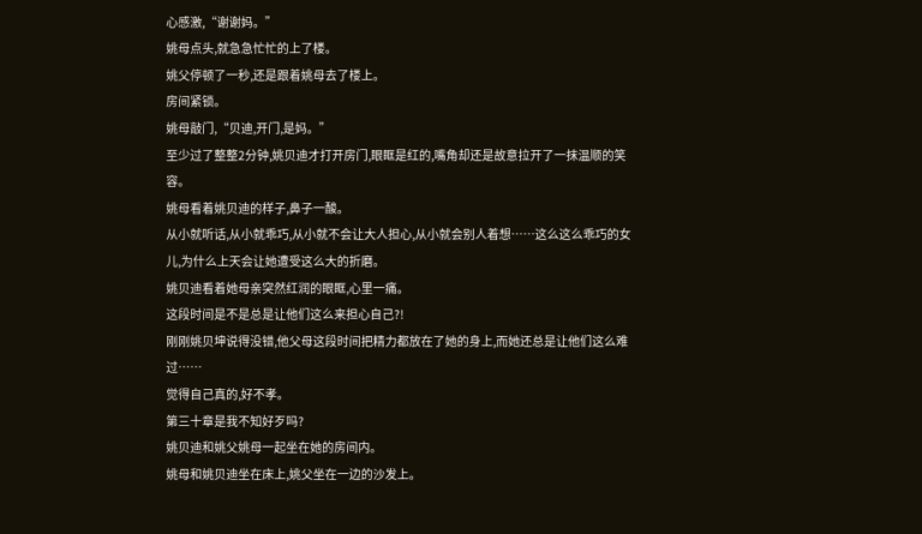心感激,“谢谢妈。”
姚母点头,就急急忙忙的上了楼。
姚父停顿了一秒,还是跟着姚母去了楼上。
房间紧锁。
姚母敲门,“贝迪,开门,是妈。”
至少过了整整2分钟,姚贝迪才打开房门,眼眶是红的,嘴角却还是故意拉开了一抹温顺的笑容。
姚母看着姚贝迪的样子,鼻子一酸。
从小就听话,从小就乖巧,从小就不会让大人担心,从小就会别人着想……这么这么乖巧的女儿,为什么上天会让她遭受这么大的折磨。
姚贝迪看着她母亲突然红润的眼眶,心里一痛。
这段时间是不是总是让他们这么来担心自己?!
刚刚姚贝坤说得没错,他父母这段时间把精力都放在了她的身上,而她还总是让他们这么难过……
觉得自己真的,好不孝。
第三十章是我不知好歹吗?
姚贝迪和姚父姚母一起坐在她的房间内。
姚母和姚贝迪坐在床上,姚父坐在一边的沙发上。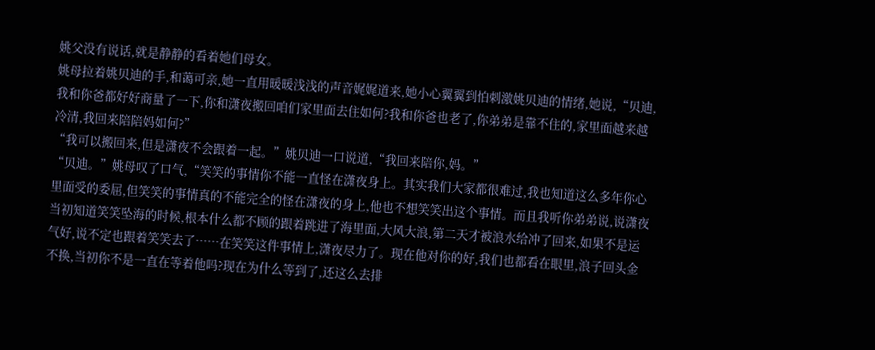姚父没有说话,就是静静的看着她们母女。
姚母拉着姚贝迪的手,和蔼可亲,她一直用暖暖浅浅的声音娓娓道来,她小心翼翼到怕刺激姚贝迪的情绪,她说,“贝迪,我和你爸都好好商量了一下,你和潇夜搬回咱们家里面去住如何?我和你爸也老了,你弟弟是靠不住的,家里面越来越冷清,我回来陪陪妈如何?”
“我可以搬回来,但是潇夜不会跟着一起。”姚贝迪一口说道,“我回来陪你,妈。”
“贝迪。”姚母叹了口气,“笑笑的事情你不能一直怪在潇夜身上。其实我们大家都很难过,我也知道这么多年你心里面受的委屈,但笑笑的事情真的不能完全的怪在潇夜的身上,他也不想笑笑出这个事情。而且我听你弟弟说,说潇夜当初知道笑笑坠海的时候,根本什么都不顾的跟着跳进了海里面,大风大浪,第二天才被浪水给冲了回来,如果不是运气好,说不定也跟着笑笑去了……在笑笑这件事情上,潇夜尽力了。现在他对你的好,我们也都看在眼里,浪子回头金不换,当初你不是一直在等着他吗?现在为什么等到了,还这么去排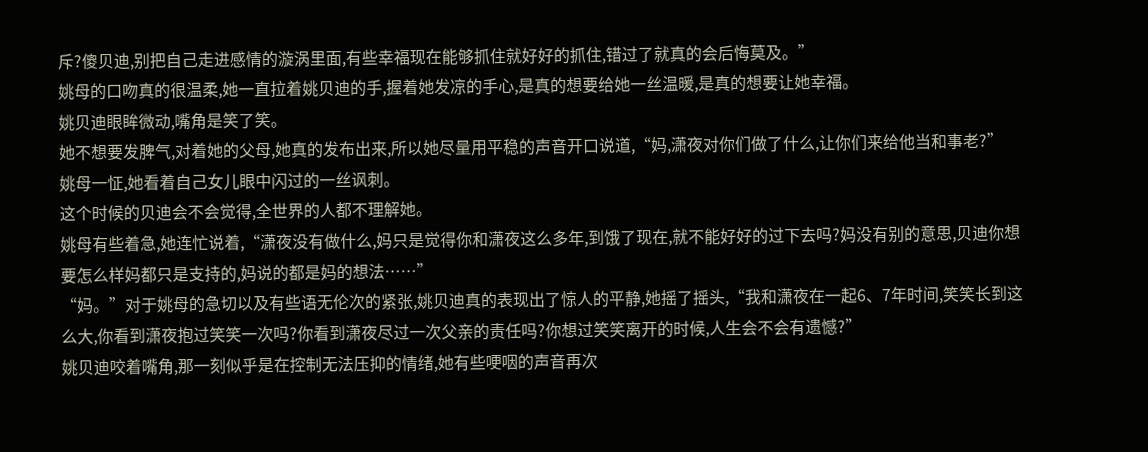斥?傻贝迪,别把自己走进感情的漩涡里面,有些幸福现在能够抓住就好好的抓住,错过了就真的会后悔莫及。”
姚母的口吻真的很温柔,她一直拉着姚贝迪的手,握着她发凉的手心,是真的想要给她一丝温暖,是真的想要让她幸福。
姚贝迪眼眸微动,嘴角是笑了笑。
她不想要发脾气,对着她的父母,她真的发布出来,所以她尽量用平稳的声音开口说道,“妈,潇夜对你们做了什么,让你们来给他当和事老?”
姚母一怔,她看着自己女儿眼中闪过的一丝讽刺。
这个时候的贝迪会不会觉得,全世界的人都不理解她。
姚母有些着急,她连忙说着,“潇夜没有做什么,妈只是觉得你和潇夜这么多年,到饿了现在,就不能好好的过下去吗?妈没有别的意思,贝迪你想要怎么样妈都只是支持的,妈说的都是妈的想法……”
“妈。”对于姚母的急切以及有些语无伦次的紧张,姚贝迪真的表现出了惊人的平静,她摇了摇头,“我和潇夜在一起6、7年时间,笑笑长到这么大,你看到潇夜抱过笑笑一次吗?你看到潇夜尽过一次父亲的责任吗?你想过笑笑离开的时候,人生会不会有遗憾?”
姚贝迪咬着嘴角,那一刻似乎是在控制无法压抑的情绪,她有些哽咽的声音再次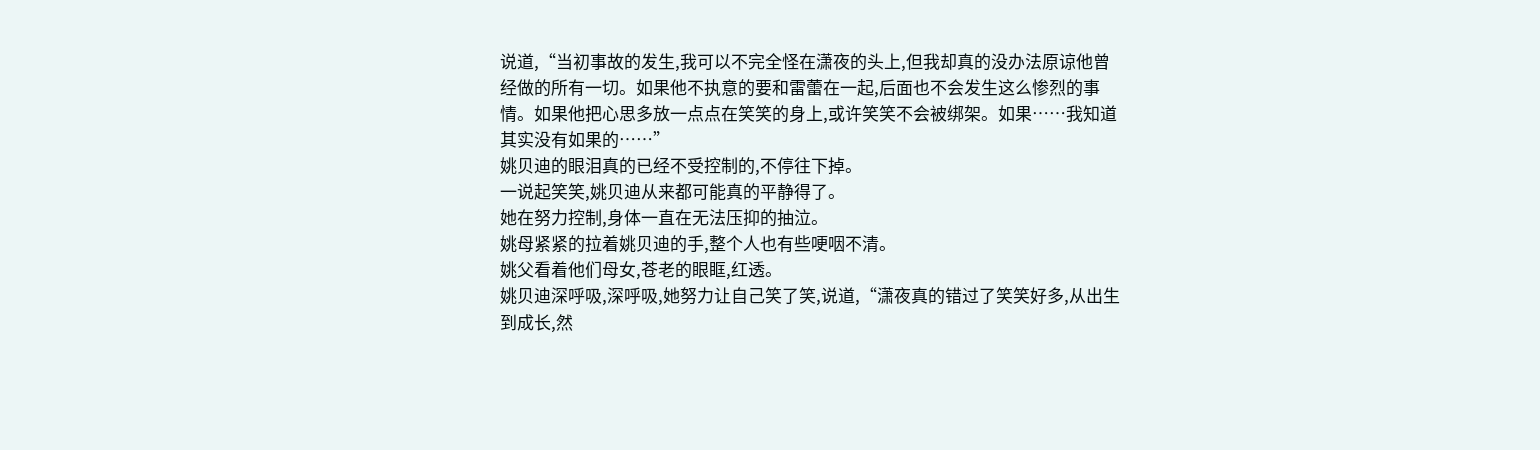说道,“当初事故的发生,我可以不完全怪在潇夜的头上,但我却真的没办法原谅他曾经做的所有一切。如果他不执意的要和雷蕾在一起,后面也不会发生这么惨烈的事情。如果他把心思多放一点点在笑笑的身上,或许笑笑不会被绑架。如果……我知道其实没有如果的……”
姚贝迪的眼泪真的已经不受控制的,不停往下掉。
一说起笑笑,姚贝迪从来都可能真的平静得了。
她在努力控制,身体一直在无法压抑的抽泣。
姚母紧紧的拉着姚贝迪的手,整个人也有些哽咽不清。
姚父看着他们母女,苍老的眼眶,红透。
姚贝迪深呼吸,深呼吸,她努力让自己笑了笑,说道,“潇夜真的错过了笑笑好多,从出生到成长,然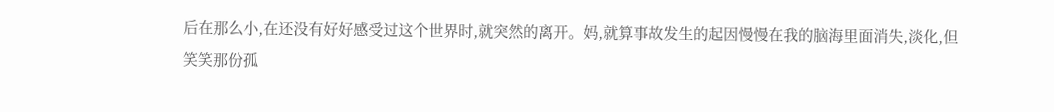后在那么小,在还没有好好感受过这个世界时,就突然的离开。妈,就算事故发生的起因慢慢在我的脑海里面消失,淡化,但笑笑那份孤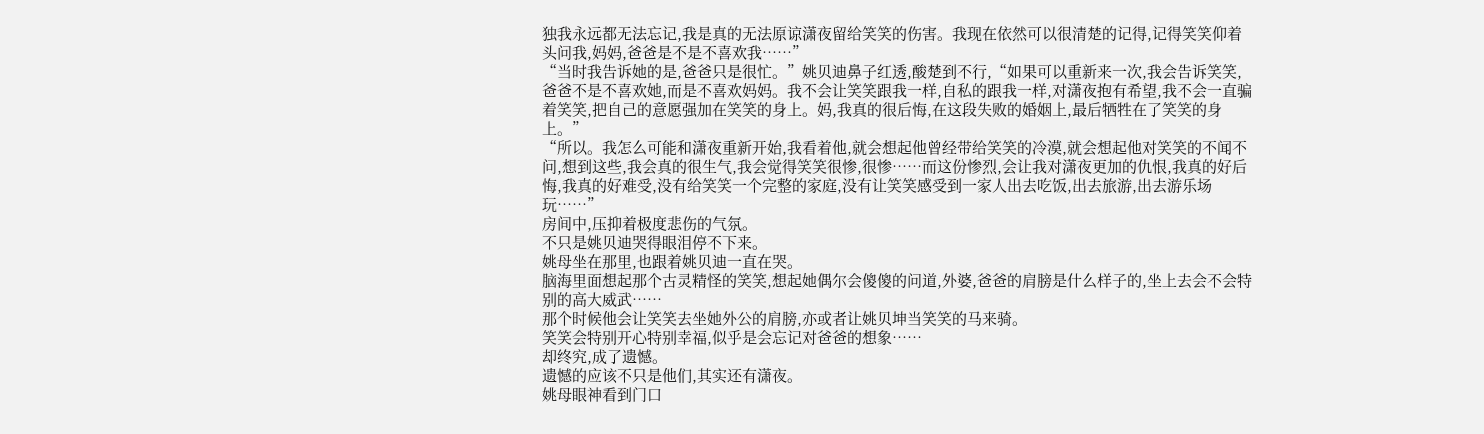独我永远都无法忘记,我是真的无法原谅潇夜留给笑笑的伤害。我现在依然可以很清楚的记得,记得笑笑仰着头问我,妈妈,爸爸是不是不喜欢我……”
“当时我告诉她的是,爸爸只是很忙。”姚贝迪鼻子红透,酸楚到不行,“如果可以重新来一次,我会告诉笑笑,爸爸不是不喜欢她,而是不喜欢妈妈。我不会让笑笑跟我一样,自私的跟我一样,对潇夜抱有希望,我不会一直骗着笑笑,把自己的意愿强加在笑笑的身上。妈,我真的很后悔,在这段失败的婚姻上,最后牺牲在了笑笑的身上。”
“所以。我怎么可能和潇夜重新开始,我看着他,就会想起他曾经带给笑笑的冷漠,就会想起他对笑笑的不闻不问,想到这些,我会真的很生气,我会觉得笑笑很惨,很惨……而这份惨烈,会让我对潇夜更加的仇恨,我真的好后悔,我真的好难受,没有给笑笑一个完整的家庭,没有让笑笑感受到一家人出去吃饭,出去旅游,出去游乐场玩……”
房间中,压抑着极度悲伤的气氛。
不只是姚贝迪哭得眼泪停不下来。
姚母坐在那里,也跟着姚贝迪一直在哭。
脑海里面想起那个古灵精怪的笑笑,想起她偶尔会傻傻的问道,外婆,爸爸的肩膀是什么样子的,坐上去会不会特别的高大威武……
那个时候他会让笑笑去坐她外公的肩膀,亦或者让姚贝坤当笑笑的马来骑。
笑笑会特别开心特别幸福,似乎是会忘记对爸爸的想象……
却终究,成了遗憾。
遗憾的应该不只是他们,其实还有潇夜。
姚母眼神看到门口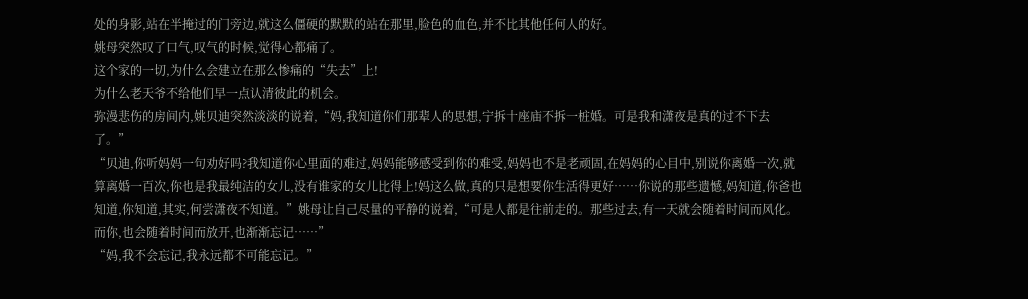处的身影,站在半掩过的门旁边,就这么僵硬的默默的站在那里,脸色的血色,并不比其他任何人的好。
姚母突然叹了口气,叹气的时候,觉得心都痛了。
这个家的一切,为什么会建立在那么惨痛的“失去”上!
为什么老天爷不给他们早一点认清彼此的机会。
弥漫悲伤的房间内,姚贝迪突然淡淡的说着,“妈,我知道你们那辈人的思想,宁拆十座庙不拆一桩婚。可是我和潇夜是真的过不下去了。”
“贝迪,你听妈妈一句劝好吗?我知道你心里面的难过,妈妈能够感受到你的难受,妈妈也不是老顽固,在妈妈的心目中,别说你离婚一次,就算离婚一百次,你也是我最纯洁的女儿,没有谁家的女儿比得上!妈这么做,真的只是想要你生活得更好……你说的那些遗憾,妈知道,你爸也知道,你知道,其实,何尝潇夜不知道。”姚母让自己尽量的平静的说着,“可是人都是往前走的。那些过去,有一天就会随着时间而风化。而你,也会随着时间而放开,也渐渐忘记……”
“妈,我不会忘记,我永远都不可能忘记。”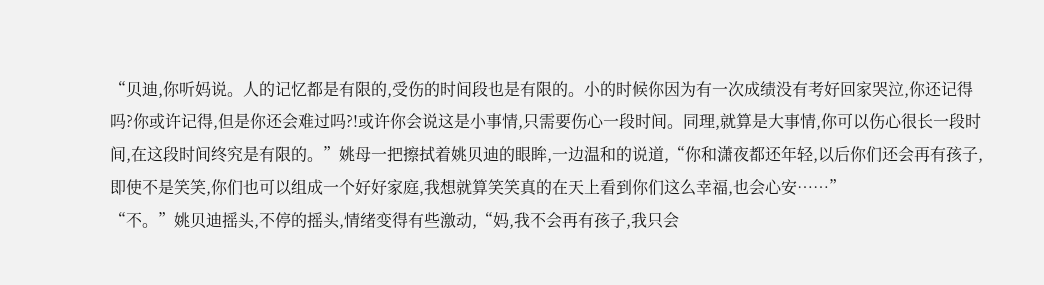“贝迪,你听妈说。人的记忆都是有限的,受伤的时间段也是有限的。小的时候你因为有一次成绩没有考好回家哭泣,你还记得吗?你或许记得,但是你还会难过吗?!或许你会说这是小事情,只需要伤心一段时间。同理,就算是大事情,你可以伤心很长一段时间,在这段时间终究是有限的。”姚母一把擦拭着姚贝迪的眼眸,一边温和的说道,“你和潇夜都还年轻,以后你们还会再有孩子,即使不是笑笑,你们也可以组成一个好好家庭,我想就算笑笑真的在天上看到你们这么幸福,也会心安……”
“不。”姚贝迪摇头,不停的摇头,情绪变得有些激动,“妈,我不会再有孩子,我只会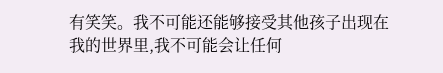有笑笑。我不可能还能够接受其他孩子出现在我的世界里,我不可能会让任何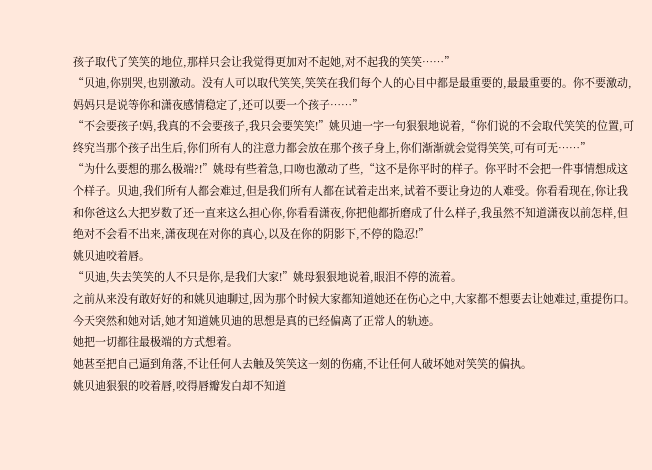孩子取代了笑笑的地位,那样只会让我觉得更加对不起她,对不起我的笑笑……”
“贝迪,你别哭,也别激动。没有人可以取代笑笑,笑笑在我们每个人的心目中都是最重要的,最最重要的。你不要激动,妈妈只是说等你和潇夜感情稳定了,还可以要一个孩子……”
“不会要孩子!妈,我真的不会要孩子,我只会要笑笑!”姚贝迪一字一句狠狠地说着,“你们说的不会取代笑笑的位置,可终究当那个孩子出生后,你们所有人的注意力都会放在那个孩子身上,你们渐渐就会觉得笑笑,可有可无……”
“为什么要想的那么极端?!”姚母有些着急,口吻也激动了些,“这不是你平时的样子。你平时不会把一件事情想成这个样子。贝迪,我们所有人都会难过,但是我们所有人都在试着走出来,试着不要让身边的人难受。你看看现在,你让我和你爸这么大把岁数了还一直来这么担心你,你看看潇夜,你把他都折磨成了什么样子,我虽然不知道潇夜以前怎样,但绝对不会看不出来,潇夜现在对你的真心,以及在你的阴影下,不停的隐忍!”
姚贝迪咬着唇。
“贝迪,失去笑笑的人不只是你,是我们大家!”姚母狠狠地说着,眼泪不停的流着。
之前从来没有敢好好的和姚贝迪聊过,因为那个时候大家都知道她还在伤心之中,大家都不想要去让她难过,重提伤口。今天突然和她对话,她才知道姚贝迪的思想是真的已经偏离了正常人的轨迹。
她把一切都往最极端的方式想着。
她甚至把自己逼到角落,不让任何人去触及笑笑这一刻的伤痛,不让任何人破坏她对笑笑的偏执。
姚贝迪狠狠的咬着唇,咬得唇瓣发白却不知道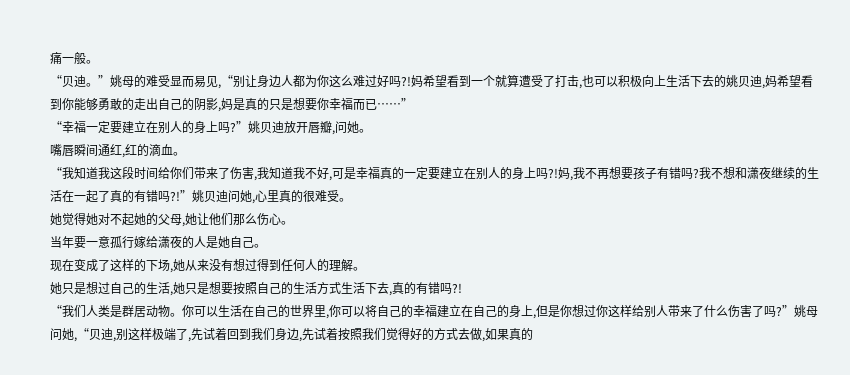痛一般。
“贝迪。”姚母的难受显而易见,“别让身边人都为你这么难过好吗?!妈希望看到一个就算遭受了打击,也可以积极向上生活下去的姚贝迪,妈希望看到你能够勇敢的走出自己的阴影,妈是真的只是想要你幸福而已……”
“幸福一定要建立在别人的身上吗?”姚贝迪放开唇瓣,问她。
嘴唇瞬间通红,红的滴血。
“我知道我这段时间给你们带来了伤害,我知道我不好,可是幸福真的一定要建立在别人的身上吗?!妈,我不再想要孩子有错吗?我不想和潇夜继续的生活在一起了真的有错吗?!”姚贝迪问她,心里真的很难受。
她觉得她对不起她的父母,她让他们那么伤心。
当年要一意孤行嫁给潇夜的人是她自己。
现在变成了这样的下场,她从来没有想过得到任何人的理解。
她只是想过自己的生活,她只是想要按照自己的生活方式生活下去,真的有错吗?!
“我们人类是群居动物。你可以生活在自己的世界里,你可以将自己的幸福建立在自己的身上,但是你想过你这样给别人带来了什么伤害了吗?”姚母问她,“贝迪,别这样极端了,先试着回到我们身边,先试着按照我们觉得好的方式去做,如果真的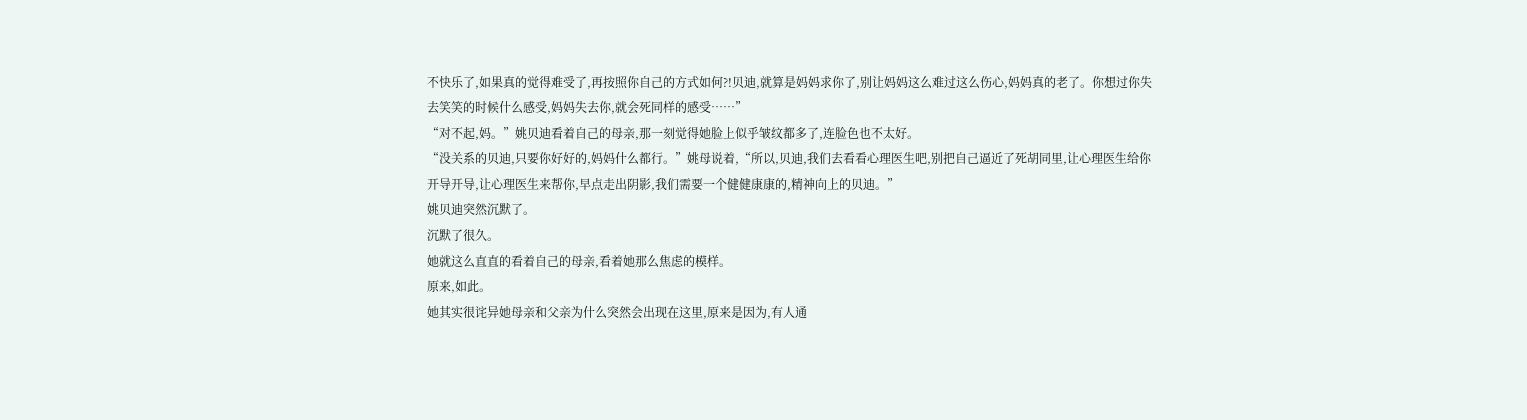不快乐了,如果真的觉得难受了,再按照你自己的方式如何?!贝迪,就算是妈妈求你了,别让妈妈这么难过这么伤心,妈妈真的老了。你想过你失去笑笑的时候什么感受,妈妈失去你,就会死同样的感受……”
“对不起,妈。”姚贝迪看着自己的母亲,那一刻觉得她脸上似乎皱纹都多了,连脸色也不太好。
“没关系的贝迪,只要你好好的,妈妈什么都行。”姚母说着,“所以,贝迪,我们去看看心理医生吧,别把自己逼近了死胡同里,让心理医生给你开导开导,让心理医生来帮你,早点走出阴影,我们需要一个健健康康的,精神向上的贝迪。”
姚贝迪突然沉默了。
沉默了很久。
她就这么直直的看着自己的母亲,看着她那么焦虑的模样。
原来,如此。
她其实很诧异她母亲和父亲为什么突然会出现在这里,原来是因为,有人通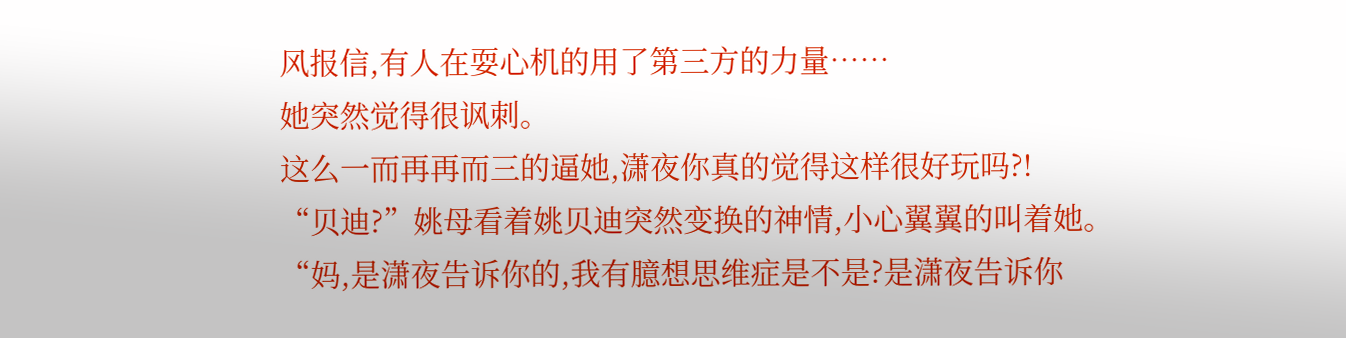风报信,有人在耍心机的用了第三方的力量……
她突然觉得很讽刺。
这么一而再再而三的逼她,潇夜你真的觉得这样很好玩吗?!
“贝迪?”姚母看着姚贝迪突然变换的神情,小心翼翼的叫着她。
“妈,是潇夜告诉你的,我有臆想思维症是不是?是潇夜告诉你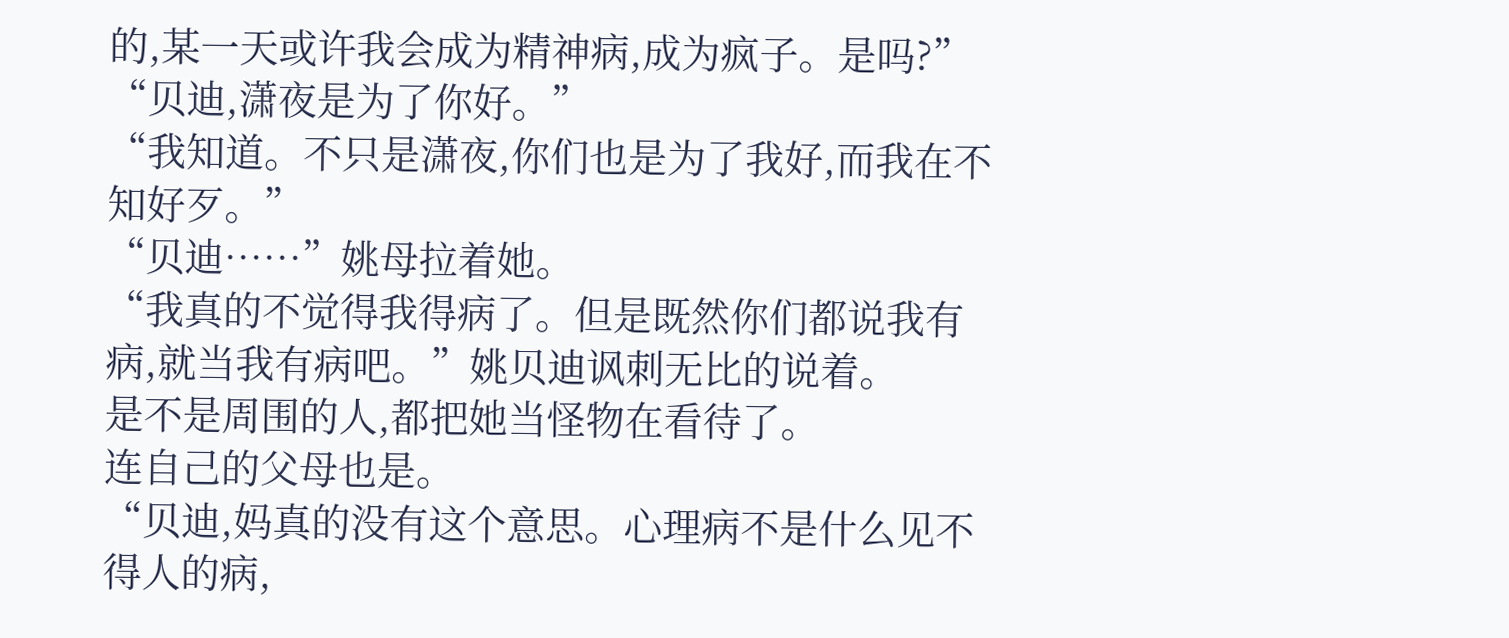的,某一天或许我会成为精神病,成为疯子。是吗?”
“贝迪,潇夜是为了你好。”
“我知道。不只是潇夜,你们也是为了我好,而我在不知好歹。”
“贝迪……”姚母拉着她。
“我真的不觉得我得病了。但是既然你们都说我有病,就当我有病吧。”姚贝迪讽刺无比的说着。
是不是周围的人,都把她当怪物在看待了。
连自己的父母也是。
“贝迪,妈真的没有这个意思。心理病不是什么见不得人的病,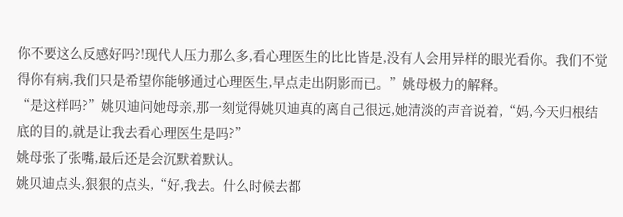你不要这么反感好吗?!现代人压力那么多,看心理医生的比比皆是,没有人会用异样的眼光看你。我们不觉得你有病,我们只是希望你能够通过心理医生,早点走出阴影而已。”姚母极力的解释。
“是这样吗?”姚贝迪问她母亲,那一刻觉得姚贝迪真的离自己很远,她清淡的声音说着,“妈,今天归根结底的目的,就是让我去看心理医生是吗?”
姚母张了张嘴,最后还是会沉默着默认。
姚贝迪点头,狠狠的点头,“好,我去。什么时候去都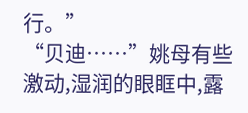行。”
“贝迪……”姚母有些激动,湿润的眼眶中,露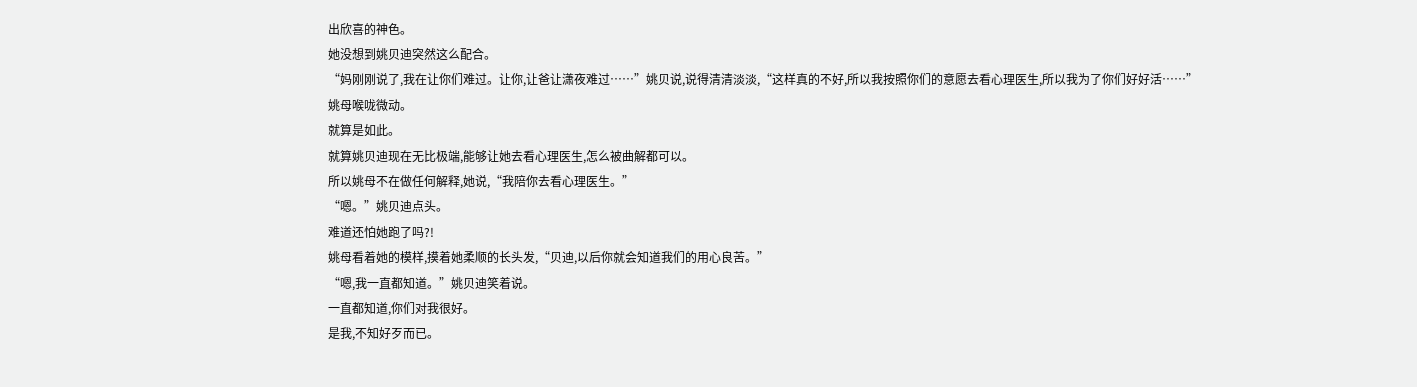出欣喜的神色。
她没想到姚贝迪突然这么配合。
“妈刚刚说了,我在让你们难过。让你,让爸让潇夜难过……”姚贝说,说得清清淡淡,“这样真的不好,所以我按照你们的意愿去看心理医生,所以我为了你们好好活……”
姚母喉咙微动。
就算是如此。
就算姚贝迪现在无比极端,能够让她去看心理医生,怎么被曲解都可以。
所以姚母不在做任何解释,她说,“我陪你去看心理医生。”
“嗯。”姚贝迪点头。
难道还怕她跑了吗?!
姚母看着她的模样,摸着她柔顺的长头发,“贝迪,以后你就会知道我们的用心良苦。”
“嗯,我一直都知道。”姚贝迪笑着说。
一直都知道,你们对我很好。
是我,不知好歹而已。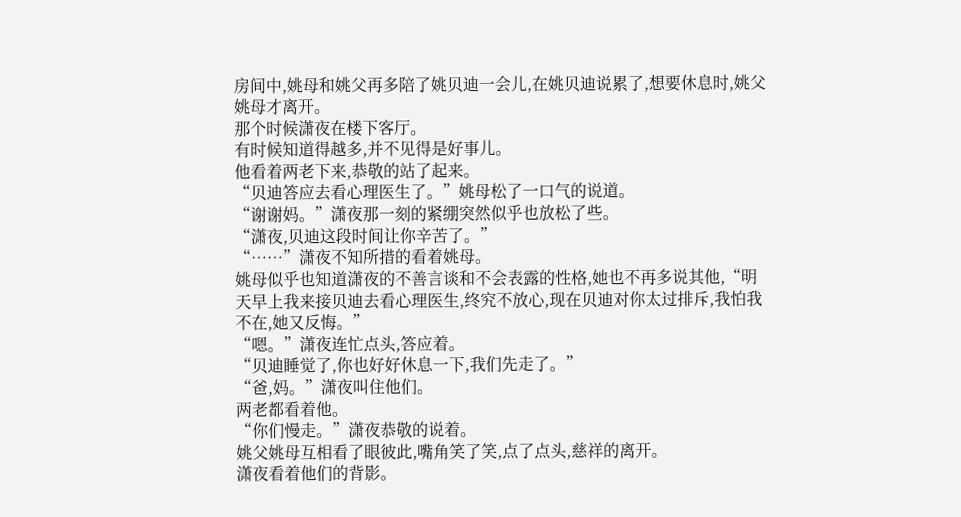房间中,姚母和姚父再多陪了姚贝迪一会儿,在姚贝迪说累了,想要休息时,姚父姚母才离开。
那个时候潇夜在楼下客厅。
有时候知道得越多,并不见得是好事儿。
他看着两老下来,恭敬的站了起来。
“贝迪答应去看心理医生了。”姚母松了一口气的说道。
“谢谢妈。”潇夜那一刻的紧绷突然似乎也放松了些。
“潇夜,贝迪这段时间让你辛苦了。”
“……”潇夜不知所措的看着姚母。
姚母似乎也知道潇夜的不善言谈和不会表露的性格,她也不再多说其他,“明天早上我来接贝迪去看心理医生,终究不放心,现在贝迪对你太过排斥,我怕我不在,她又反悔。”
“嗯。”潇夜连忙点头,答应着。
“贝迪睡觉了,你也好好休息一下,我们先走了。”
“爸,妈。”潇夜叫住他们。
两老都看着他。
“你们慢走。”潇夜恭敬的说着。
姚父姚母互相看了眼彼此,嘴角笑了笑,点了点头,慈祥的离开。
潇夜看着他们的背影。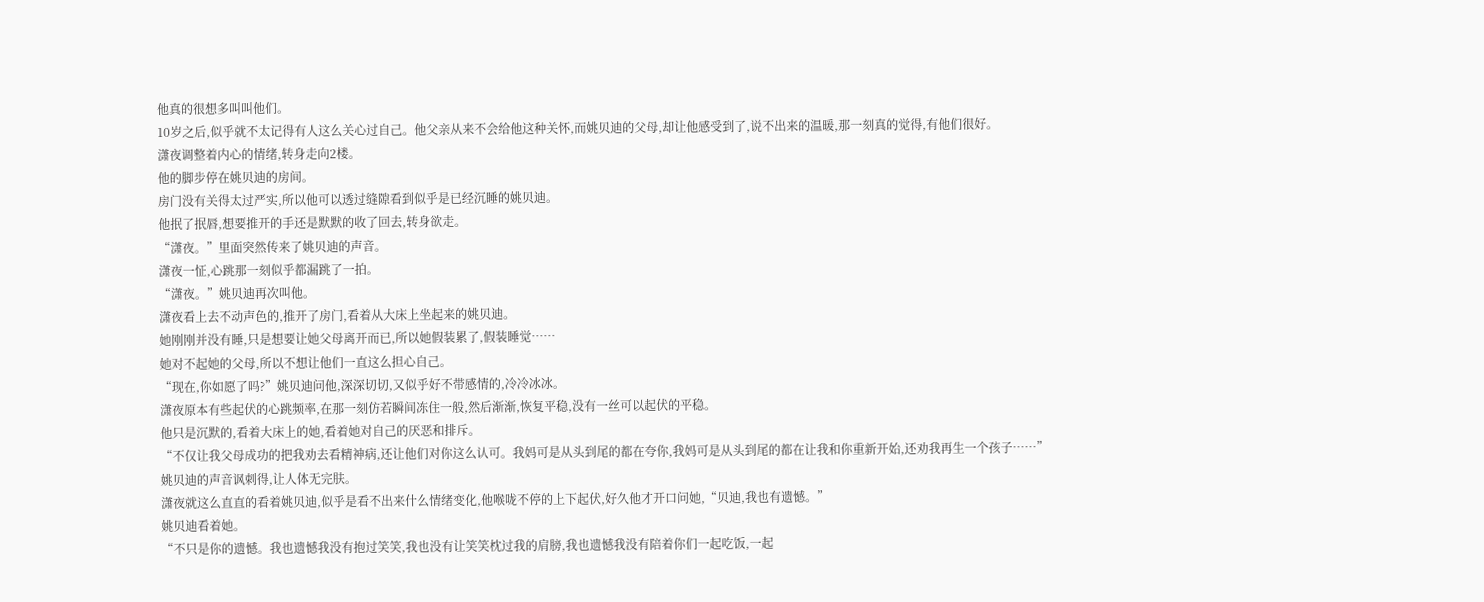他真的很想多叫叫他们。
10岁之后,似乎就不太记得有人这么关心过自己。他父亲从来不会给他这种关怀,而姚贝迪的父母,却让他感受到了,说不出来的温暖,那一刻真的觉得,有他们很好。
潇夜调整着内心的情绪,转身走向2楼。
他的脚步停在姚贝迪的房间。
房门没有关得太过严实,所以他可以透过缝隙看到似乎是已经沉睡的姚贝迪。
他抿了抿唇,想要推开的手还是默默的收了回去,转身欲走。
“潇夜。”里面突然传来了姚贝迪的声音。
潇夜一怔,心跳那一刻似乎都漏跳了一拍。
“潇夜。”姚贝迪再次叫他。
潇夜看上去不动声色的,推开了房门,看着从大床上坐起来的姚贝迪。
她刚刚并没有睡,只是想要让她父母离开而已,所以她假装累了,假装睡觉……
她对不起她的父母,所以不想让他们一直这么担心自己。
“现在,你如愿了吗?”姚贝迪问他,深深切切,又似乎好不带感情的,冷冷冰冰。
潇夜原本有些起伏的心跳频率,在那一刻仿若瞬间冻住一般,然后渐渐,恢复平稳,没有一丝可以起伏的平稳。
他只是沉默的,看着大床上的她,看着她对自己的厌恶和排斥。
“不仅让我父母成功的把我劝去看精神病,还让他们对你这么认可。我妈可是从头到尾的都在夸你,我妈可是从头到尾的都在让我和你重新开始,还劝我再生一个孩子……”
姚贝迪的声音讽刺得,让人体无完肤。
潇夜就这么直直的看着姚贝迪,似乎是看不出来什么情绪变化,他喉咙不停的上下起伏,好久他才开口问她,“贝迪,我也有遗憾。”
姚贝迪看着她。
“不只是你的遗憾。我也遗憾我没有抱过笑笑,我也没有让笑笑枕过我的肩膀,我也遗憾我没有陪着你们一起吃饭,一起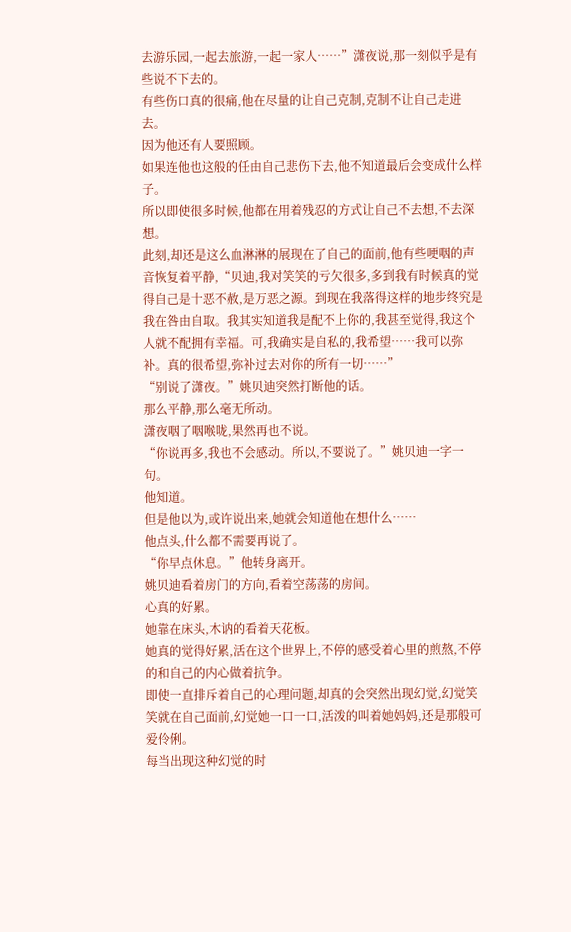去游乐园,一起去旅游,一起一家人……”潇夜说,那一刻似乎是有些说不下去的。
有些伤口真的很痛,他在尽量的让自己克制,克制不让自己走进去。
因为他还有人要照顾。
如果连他也这般的任由自己悲伤下去,他不知道最后会变成什么样子。
所以即使很多时候,他都在用着残忍的方式让自己不去想,不去深想。
此刻,却还是这么血淋淋的展现在了自己的面前,他有些哽咽的声音恢复着平静,“贝迪,我对笑笑的亏欠很多,多到我有时候真的觉得自己是十恶不赦,是万恶之源。到现在我落得这样的地步终究是我在咎由自取。我其实知道我是配不上你的,我甚至觉得,我这个人就不配拥有幸福。可,我确实是自私的,我希望……我可以弥补。真的很希望,弥补过去对你的所有一切……”
“别说了潇夜。”姚贝迪突然打断他的话。
那么平静,那么毫无所动。
潇夜咽了咽喉咙,果然再也不说。
“你说再多,我也不会感动。所以,不要说了。”姚贝迪一字一句。
他知道。
但是他以为,或许说出来,她就会知道他在想什么……
他点头,什么都不需要再说了。
“你早点休息。”他转身离开。
姚贝迪看着房门的方向,看着空荡荡的房间。
心真的好累。
她靠在床头,木讷的看着天花板。
她真的觉得好累,活在这个世界上,不停的感受着心里的煎熬,不停的和自己的内心做着抗争。
即使一直排斥着自己的心理问题,却真的会突然出现幻觉,幻觉笑笑就在自己面前,幻觉她一口一口,活泼的叫着她妈妈,还是那般可爱伶俐。
每当出现这种幻觉的时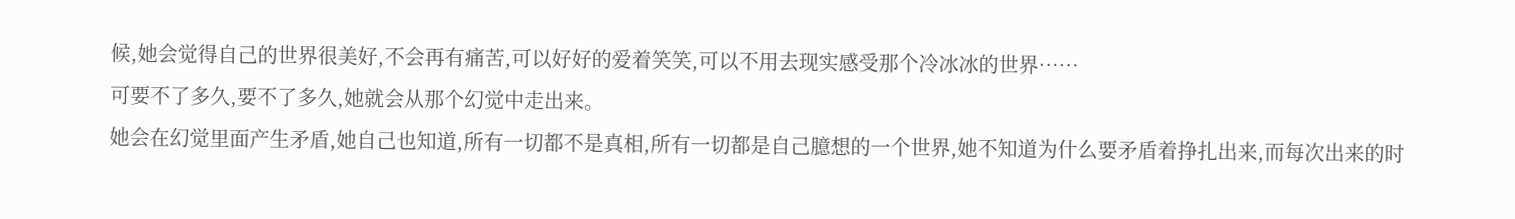候,她会觉得自己的世界很美好,不会再有痛苦,可以好好的爱着笑笑,可以不用去现实感受那个冷冰冰的世界……
可要不了多久,要不了多久,她就会从那个幻觉中走出来。
她会在幻觉里面产生矛盾,她自己也知道,所有一切都不是真相,所有一切都是自己臆想的一个世界,她不知道为什么要矛盾着挣扎出来,而每次出来的时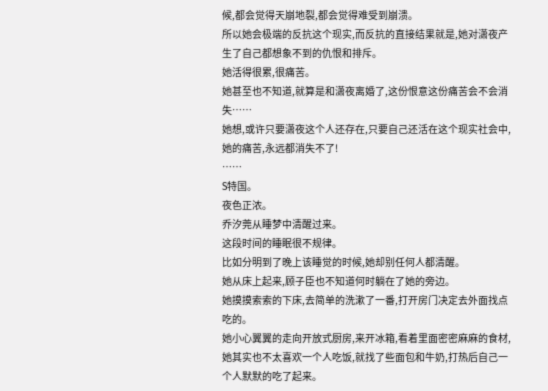候,都会觉得天崩地裂,都会觉得难受到崩溃。
所以她会极端的反抗这个现实,而反抗的直接结果就是,她对潇夜产生了自己都想象不到的仇恨和排斥。
她活得很累,很痛苦。
她甚至也不知道,就算是和潇夜离婚了,这份恨意这份痛苦会不会消失……
她想,或许只要潇夜这个人还存在,只要自己还活在这个现实社会中,她的痛苦,永远都消失不了!
……
S特国。
夜色正浓。
乔汐莞从睡梦中清醒过来。
这段时间的睡眠很不规律。
比如分明到了晚上该睡觉的时候,她却别任何人都清醒。
她从床上起来,顾子臣也不知道何时躺在了她的旁边。
她摸摸索索的下床,去简单的洗漱了一番,打开房门决定去外面找点吃的。
她小心翼翼的走向开放式厨房,来开冰箱,看着里面密密麻麻的食材,她其实也不太喜欢一个人吃饭,就找了些面包和牛奶,打热后自己一个人默默的吃了起来。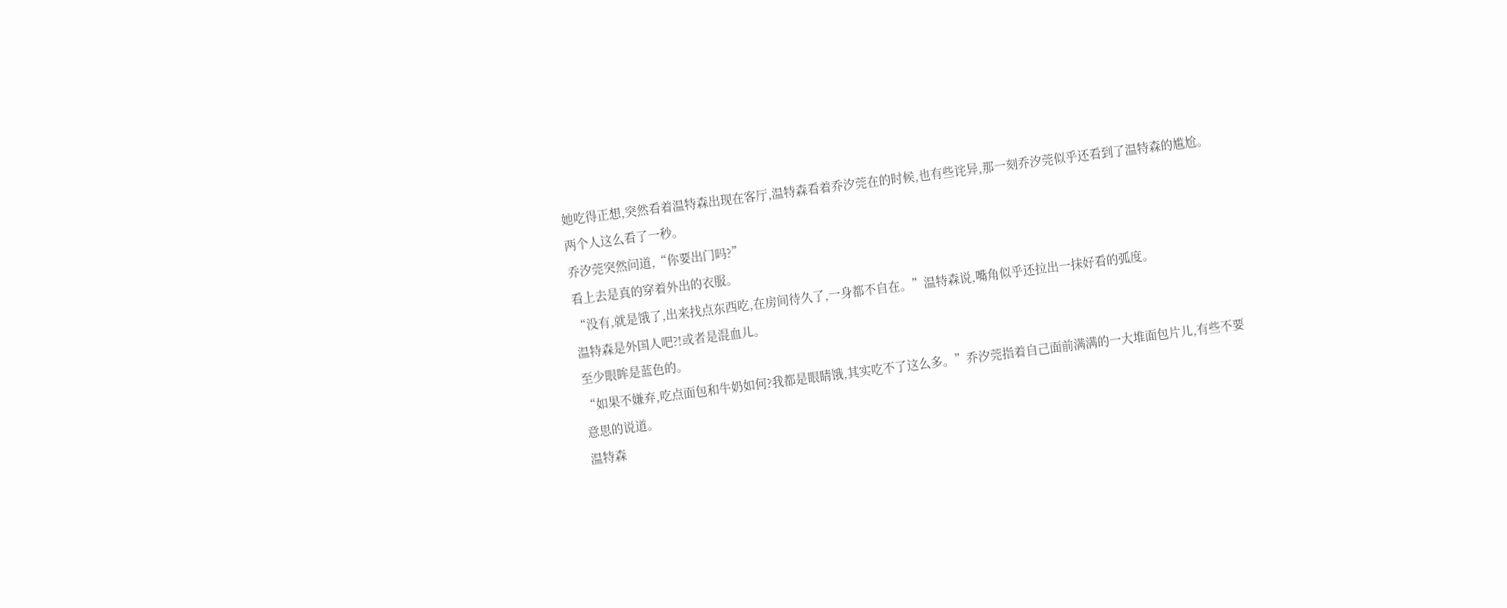她吃得正想,突然看着温特森出现在客厅,温特森看着乔汐莞在的时候,也有些诧异,那一刻乔汐莞似乎还看到了温特森的尴尬。
两个人这么看了一秒。
乔汐莞突然问道,“你要出门吗?”
看上去是真的穿着外出的衣服。
“没有,就是饿了,出来找点东西吃,在房间待久了,一身都不自在。”温特森说,嘴角似乎还拉出一抹好看的弧度。
温特森是外国人吧?!或者是混血儿。
至少眼眸是蓝色的。
“如果不嫌弃,吃点面包和牛奶如何?我都是眼睛饿,其实吃不了这么多。”乔汐莞指着自己面前满满的一大堆面包片儿,有些不要意思的说道。
温特森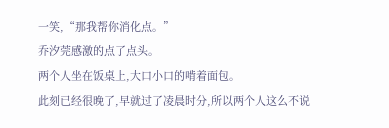一笑,“那我帮你消化点。”
乔汐莞感激的点了点头。
两个人坐在饭桌上,大口小口的啃着面包。
此刻已经很晚了,早就过了凌晨时分,所以两个人这么不说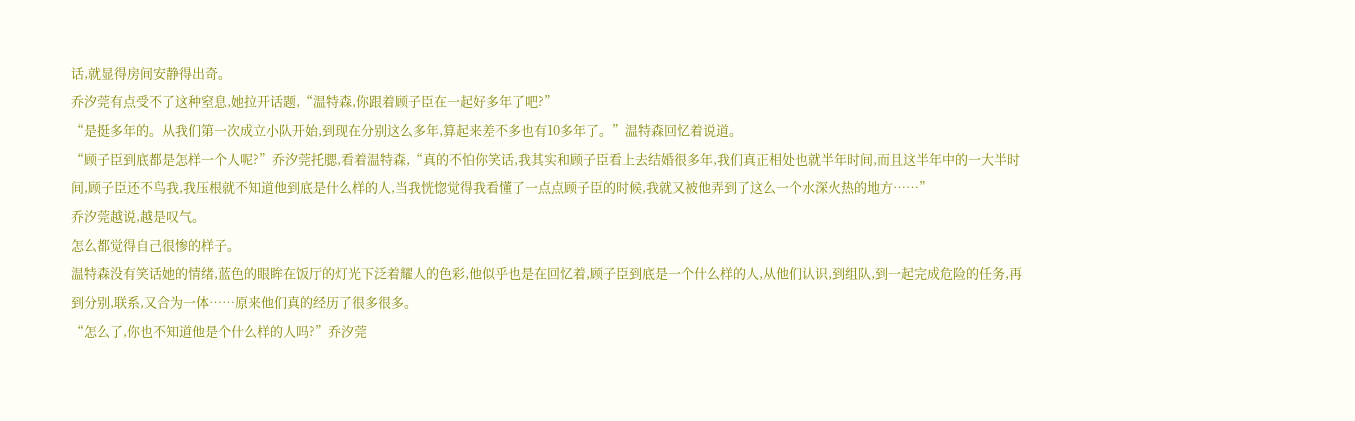话,就显得房间安静得出奇。
乔汐莞有点受不了这种窒息,她拉开话题,“温特森,你跟着顾子臣在一起好多年了吧?”
“是挺多年的。从我们第一次成立小队开始,到现在分别这么多年,算起来差不多也有10多年了。”温特森回忆着说道。
“顾子臣到底都是怎样一个人呢?”乔汐莞托腮,看着温特森,“真的不怕你笑话,我其实和顾子臣看上去结婚很多年,我们真正相处也就半年时间,而且这半年中的一大半时间,顾子臣还不鸟我,我压根就不知道他到底是什么样的人,当我恍惚觉得我看懂了一点点顾子臣的时候,我就又被他弄到了这么一个水深火热的地方……”
乔汐莞越说,越是叹气。
怎么都觉得自己很惨的样子。
温特森没有笑话她的情绪,蓝色的眼眸在饭厅的灯光下泛着耀人的色彩,他似乎也是在回忆着,顾子臣到底是一个什么样的人,从他们认识,到组队,到一起完成危险的任务,再到分别,联系,又合为一体……原来他们真的经历了很多很多。
“怎么了,你也不知道他是个什么样的人吗?”乔汐莞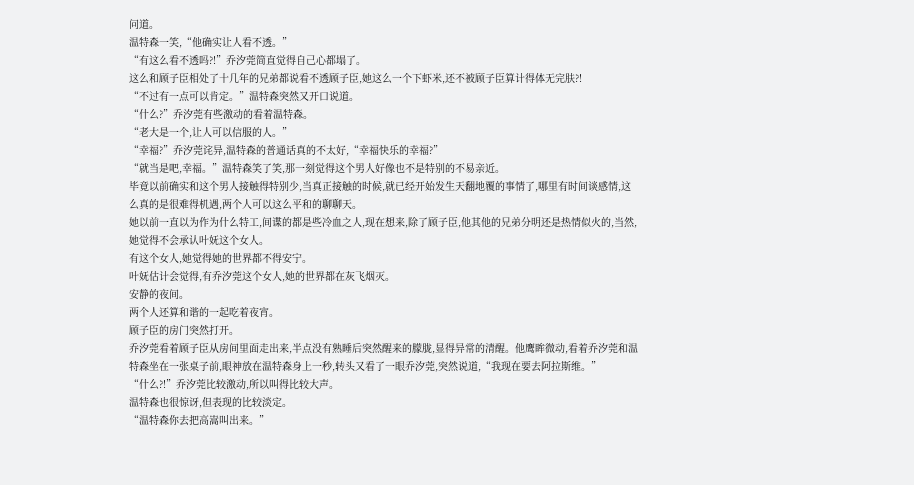问道。
温特森一笑,“他确实让人看不透。”
“有这么看不透吗?!”乔汐莞简直觉得自己心都塌了。
这么和顾子臣相处了十几年的兄弟都说看不透顾子臣,她这么一个下虾米,还不被顾子臣算计得体无完肤?!
“不过有一点可以肯定。”温特森突然又开口说道。
“什么?”乔汐莞有些激动的看着温特森。
“老大是一个,让人可以信服的人。”
“幸福?”乔汐莞诧异,温特森的普通话真的不太好,“幸福快乐的幸福?”
“就当是吧,幸福。”温特森笑了笑,那一刻觉得这个男人好像也不是特别的不易亲近。
毕竟以前确实和这个男人接触得特别少,当真正接触的时候,就已经开始发生天翻地覆的事情了,哪里有时间谈感情,这么真的是很难得机遇,两个人可以这么平和的聊聊天。
她以前一直以为作为什么特工,间谍的都是些冷血之人,现在想来,除了顾子臣,他其他的兄弟分明还是热情似火的,当然,她觉得不会承认叶妩这个女人。
有这个女人,她觉得她的世界都不得安宁。
叶妩估计会觉得,有乔汐莞这个女人,她的世界都在灰飞烟灭。
安静的夜间。
两个人还算和谐的一起吃着夜宵。
顾子臣的房门突然打开。
乔汐莞看着顾子臣从房间里面走出来,半点没有熟睡后突然醒来的朦胧,显得异常的清醒。他鹰眸微动,看着乔汐莞和温特森坐在一张桌子前,眼神放在温特森身上一秒,转头又看了一眼乔汐莞,突然说道,“我现在要去阿拉斯维。”
“什么?!”乔汐莞比较激动,所以叫得比较大声。
温特森也很惊讶,但表现的比较淡定。
“温特森你去把高嵩叫出来。”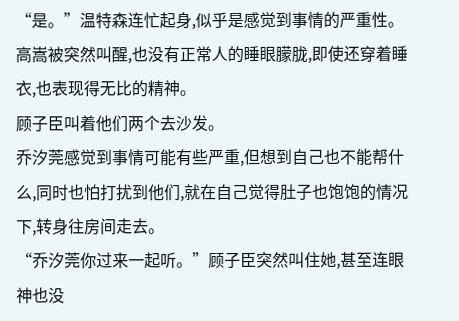“是。”温特森连忙起身,似乎是感觉到事情的严重性。
高嵩被突然叫醒,也没有正常人的睡眼朦胧,即使还穿着睡衣,也表现得无比的精神。
顾子臣叫着他们两个去沙发。
乔汐莞感觉到事情可能有些严重,但想到自己也不能帮什么,同时也怕打扰到他们,就在自己觉得肚子也饱饱的情况下,转身往房间走去。
“乔汐莞你过来一起听。”顾子臣突然叫住她,甚至连眼神也没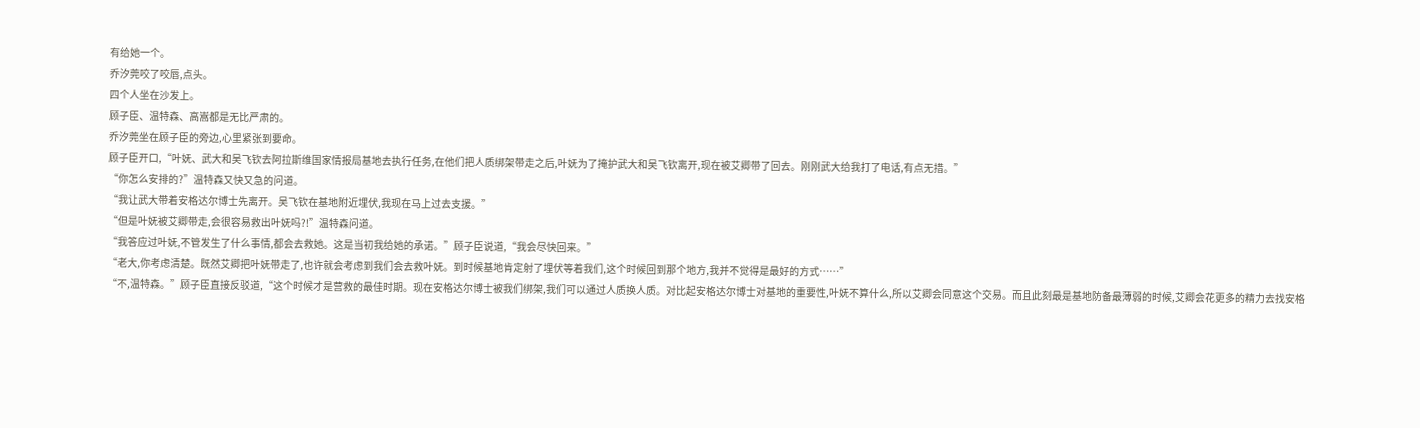有给她一个。
乔汐莞咬了咬唇,点头。
四个人坐在沙发上。
顾子臣、温特森、高嵩都是无比严肃的。
乔汐莞坐在顾子臣的旁边,心里紧张到要命。
顾子臣开口,“叶妩、武大和吴飞钦去阿拉斯维国家情报局基地去执行任务,在他们把人质绑架带走之后,叶妩为了掩护武大和吴飞钦离开,现在被艾卿带了回去。刚刚武大给我打了电话,有点无措。”
“你怎么安排的?”温特森又快又急的问道。
“我让武大带着安格达尔博士先离开。吴飞钦在基地附近埋伏,我现在马上过去支援。”
“但是叶妩被艾卿带走,会很容易救出叶妩吗?!”温特森问道。
“我答应过叶妩,不管发生了什么事情,都会去救她。这是当初我给她的承诺。”顾子臣说道,“我会尽快回来。”
“老大,你考虑清楚。既然艾卿把叶妩带走了,也许就会考虑到我们会去救叶妩。到时候基地肯定射了埋伏等着我们,这个时候回到那个地方,我并不觉得是最好的方式……”
“不,温特森。”顾子臣直接反驳道,“这个时候才是营救的最佳时期。现在安格达尔博士被我们绑架,我们可以通过人质换人质。对比起安格达尔博士对基地的重要性,叶妩不算什么,所以艾卿会同意这个交易。而且此刻最是基地防备最薄弱的时候,艾卿会花更多的精力去找安格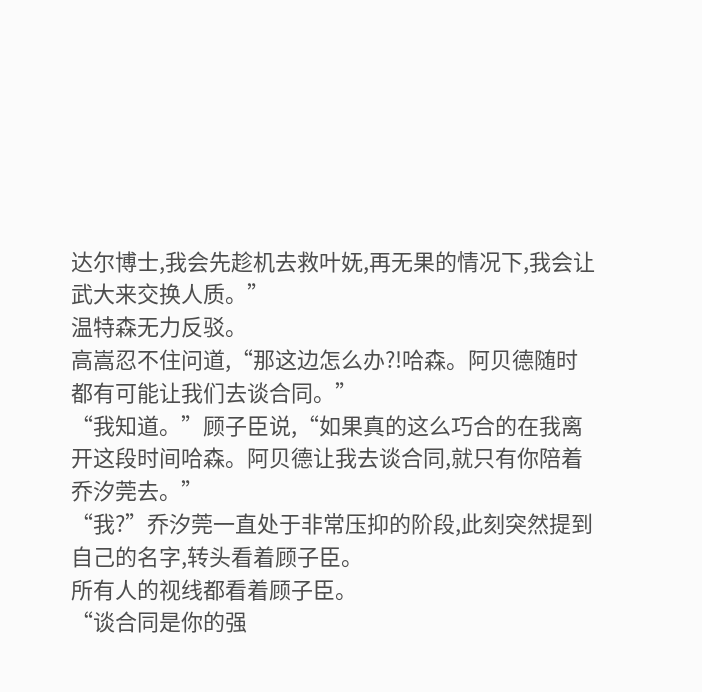达尔博士,我会先趁机去救叶妩,再无果的情况下,我会让武大来交换人质。”
温特森无力反驳。
高嵩忍不住问道,“那这边怎么办?!哈森。阿贝德随时都有可能让我们去谈合同。”
“我知道。”顾子臣说,“如果真的这么巧合的在我离开这段时间哈森。阿贝德让我去谈合同,就只有你陪着乔汐莞去。”
“我?”乔汐莞一直处于非常压抑的阶段,此刻突然提到自己的名字,转头看着顾子臣。
所有人的视线都看着顾子臣。
“谈合同是你的强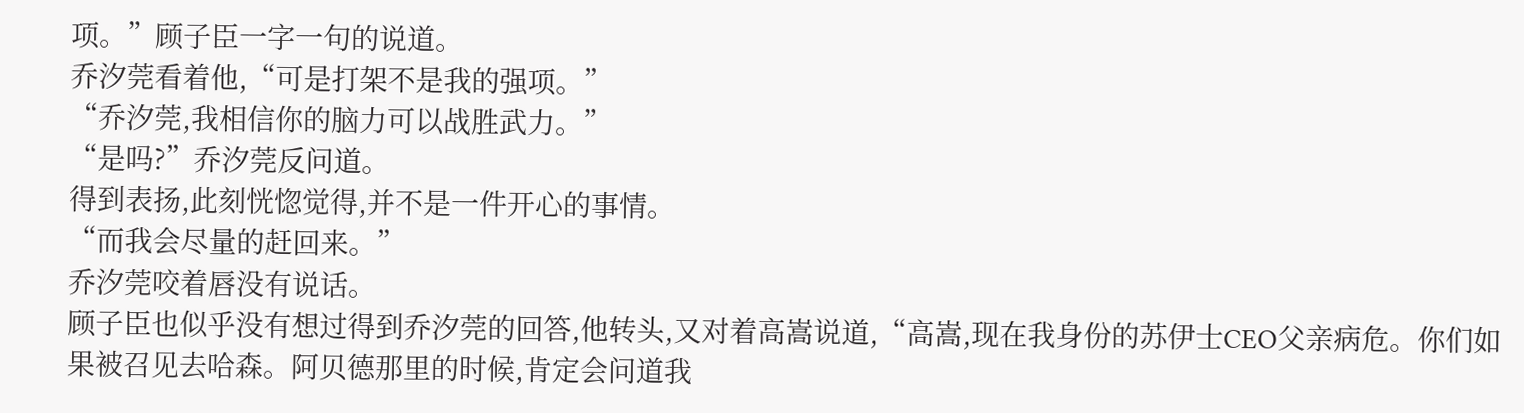项。”顾子臣一字一句的说道。
乔汐莞看着他,“可是打架不是我的强项。”
“乔汐莞,我相信你的脑力可以战胜武力。”
“是吗?”乔汐莞反问道。
得到表扬,此刻恍惚觉得,并不是一件开心的事情。
“而我会尽量的赶回来。”
乔汐莞咬着唇没有说话。
顾子臣也似乎没有想过得到乔汐莞的回答,他转头,又对着高嵩说道,“高嵩,现在我身份的苏伊士CEO父亲病危。你们如果被召见去哈森。阿贝德那里的时候,肯定会问道我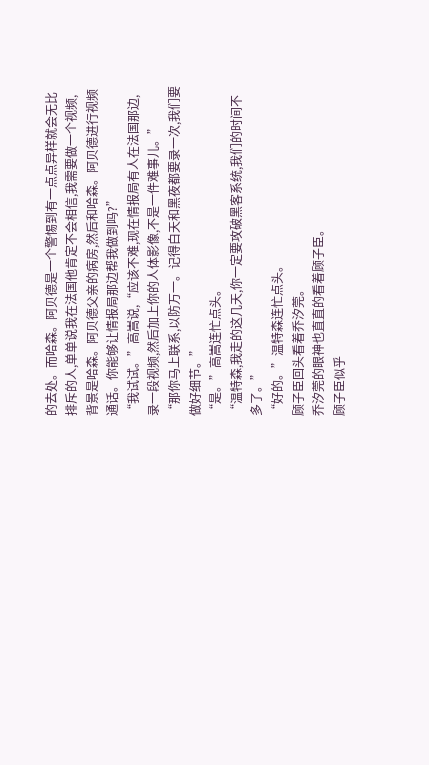的去处。而哈森。阿贝德是一个警惕到有一点点异样就会无比排斥的人,单单说我在法国他肯定不会相信,我需要做一个视频,背景是哈森。阿贝德父亲的病房,然后和哈森。阿贝德进行视频通话。你能够让情报局那边帮我做到吗?”
“我试试。”高嵩说,“应该不难,现在情报局有人在法国那边,录一段视频,然后加上你的人体影像,不是一件难事儿。”
“那你马上联系,以防万一。记得白天和黑夜都要录一次,我们要做好细节。”
“是。”高嵩连忙点头。
“温特森,我走的这几天,你一定要攻破黑客系统,我们的时间不多了。”
“好的。”温特森连忙点头。
顾子臣回头看着乔汐莞。
乔汐莞的眼神也直直的看着顾子臣。
顾子臣似乎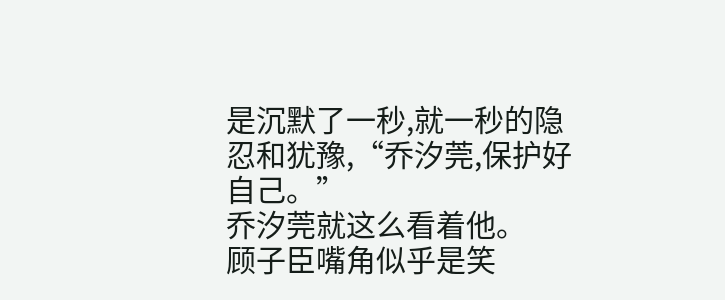是沉默了一秒,就一秒的隐忍和犹豫,“乔汐莞,保护好自己。”
乔汐莞就这么看着他。
顾子臣嘴角似乎是笑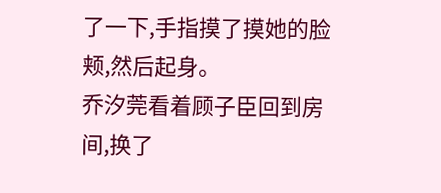了一下,手指摸了摸她的脸颊,然后起身。
乔汐莞看着顾子臣回到房间,换了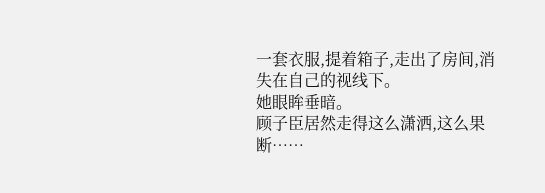一套衣服,提着箱子,走出了房间,消失在自己的视线下。
她眼眸垂暗。
顾子臣居然走得这么潇洒,这么果断……